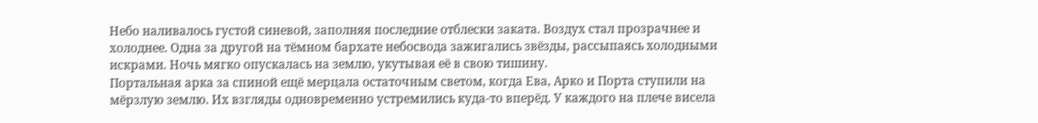Небо наливалось густой синевой, заполняя последние отблески заката. Воздух стал прозрачнее и холоднее. Одна за другой на тёмном бархате небосвода зажигались звёзды, рассыпаясь холодными искрами. Ночь мягко опускалась на землю, укутывая её в свою тишину.
Портальная арка за спиной ещё мерцала остаточным светом, когда Ева, Арко и Порта ступили на мёрзлую землю. Их взгляды одновременно устремились куда-то вперёд. У каждого на плече висела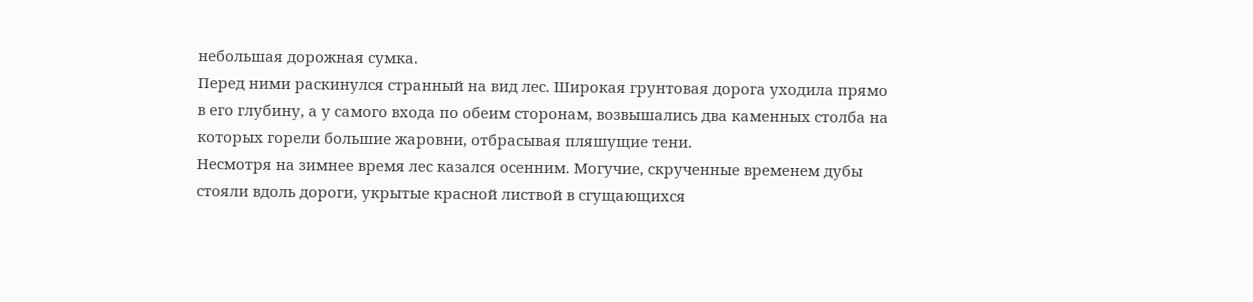небольшая дорожная сумка.
Перед ними раскинулся странный на вид лес. Широкая грунтовая дорога уходила прямо в его глубину, а у самого входа по обеим сторонам, возвышались два каменных столба на которых горели большие жаровни, отбрасывая пляшущие тени.
Несмотря на зимнее время лес казался осенним. Могучие, скрученные временем дубы стояли вдоль дороги, укрытые красной листвой в сгущающихся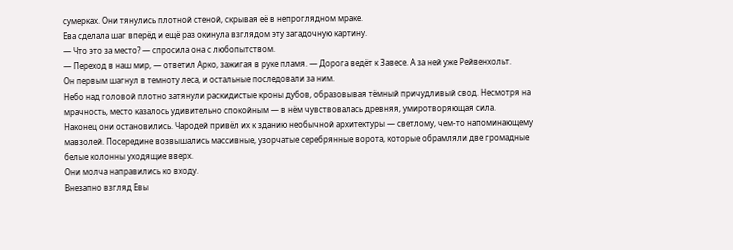сумерках. Они тянулись плотной стеной, скрывая её в непроглядном мраке.
Ева сделала шаг вперёд и ещё раз окинула взглядом эту загадочную картину.
— Что это за место? — спросила она с любопытством.
— Переход в наш мир, — ответил Арко, зажигая в руке пламя. — Дорога ведёт к Завесе. А за ней уже Рейвенхольт.
Он первым шагнул в темноту леса, и остальные последовали за ним.
Небо над головой плотно затянули раскидистые кроны дубов, образовывая тёмный причудливый свод. Несмотря на мрачность, место казалось удивительно спокойным — в нём чувствовалась древняя, умиротворяющая сила.
Наконец они остановились. Чародей привёл их к зданию необычной архитектуры — светлому, чем-то напоминающему мавзолей. Посередине возвышались массивные, узорчатые серебрянные ворота, которые обрамляли две громадные белые колонны уходящие вверх.
Они молча направились ко входу.
Внезапно взгляд Евы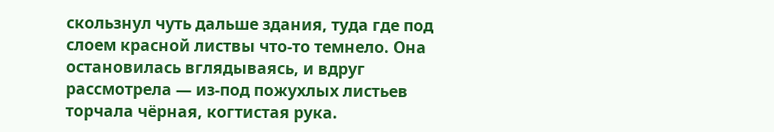скользнул чуть дальше здания, туда где под слоем красной листвы что-то темнело. Она остановилась вглядываясь, и вдруг рассмотрела — из-под пожухлых листьев торчала чёрная, когтистая рука.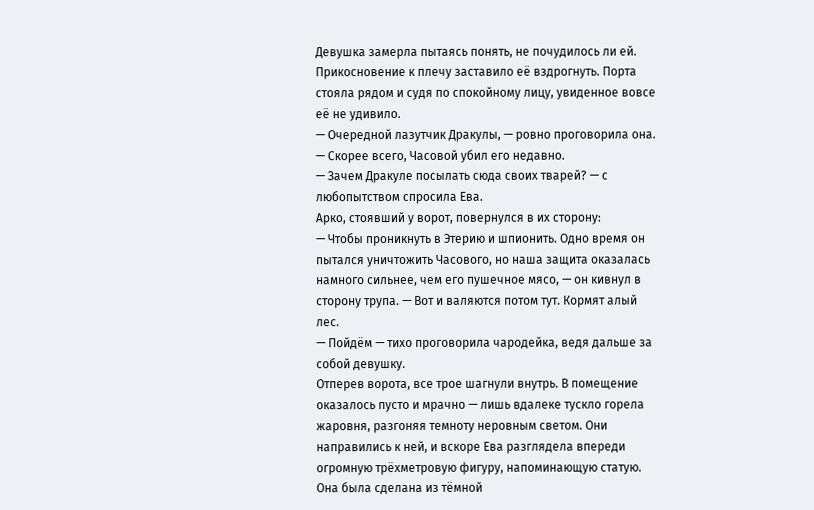Девушка замерла пытаясь понять, не почудилось ли ей.
Прикосновение к плечу заставило её вздрогнуть. Порта стояла рядом и судя по спокойному лицу, увиденное вовсе её не удивило.
— Очередной лазутчик Дракулы, — ровно проговорила она. — Скорее всего, Часовой убил его недавно.
— Зачем Дракуле посылать сюда своих тварей? — с любопытством спросила Ева.
Арко, стоявший у ворот, повернулся в их сторону:
— Чтобы проникнуть в Этерию и шпионить. Одно время он пытался уничтожить Часового, но наша защита оказалась намного сильнее, чем его пушечное мясо, — он кивнул в сторону трупа. — Вот и валяются потом тут. Кормят алый лес.
— Пойдём — тихо проговорила чародейка, ведя дальше за собой девушку.
Отперев ворота, все трое шагнули внутрь. В помещение оказалось пусто и мрачно — лишь вдалеке тускло горела жаровня, разгоняя темноту неровным светом. Они направились к ней, и вскоре Ева разглядела впереди огромную трёхметровую фигуру, напоминающую статую.
Она была сделана из тёмной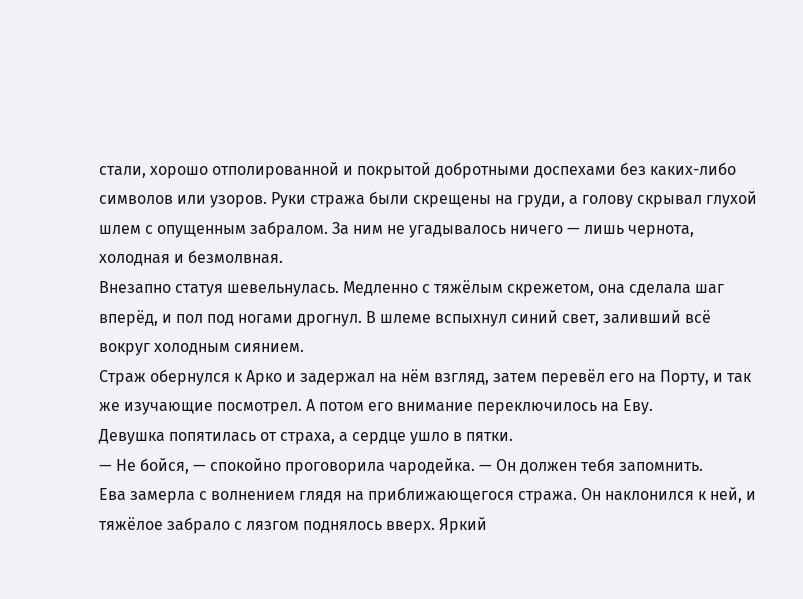стали, хорошо отполированной и покрытой добротными доспехами без каких-либо символов или узоров. Руки стража были скрещены на груди, а голову скрывал глухой шлем с опущенным забралом. За ним не угадывалось ничего — лишь чернота, холодная и безмолвная.
Внезапно статуя шевельнулась. Медленно с тяжёлым скрежетом, она сделала шаг вперёд, и пол под ногами дрогнул. В шлеме вспыхнул синий свет, заливший всё вокруг холодным сиянием.
Страж обернулся к Арко и задержал на нём взгляд, затем перевёл его на Порту, и так же изучающие посмотрел. А потом его внимание переключилось на Еву.
Девушка попятилась от страха, а сердце ушло в пятки.
— Не бойся, — спокойно проговорила чародейка. — Он должен тебя запомнить.
Ева замерла с волнением глядя на приближающегося стража. Он наклонился к ней, и тяжёлое забрало с лязгом поднялось вверх. Яркий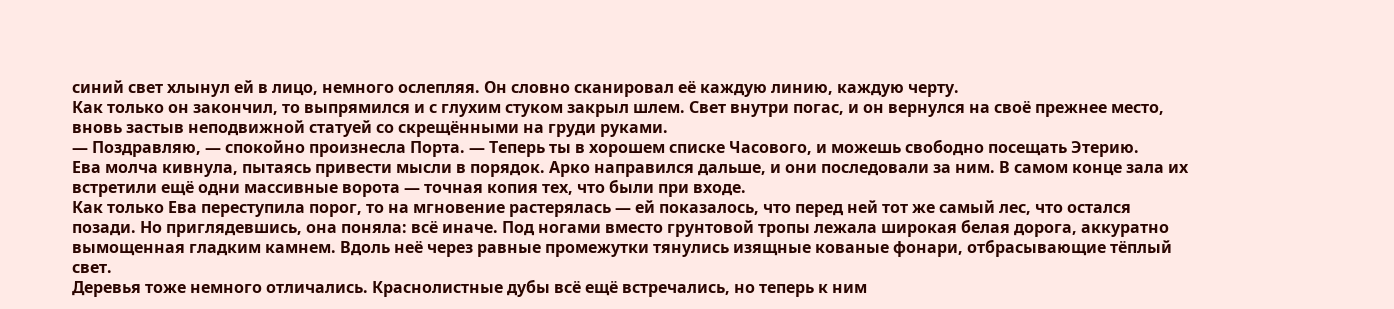синий свет хлынул ей в лицо, немного ослепляя. Он словно сканировал её каждую линию, каждую черту.
Как только он закончил, то выпрямился и с глухим стуком закрыл шлем. Свет внутри погас, и он вернулся на своё прежнее место, вновь застыв неподвижной статуей со скрещёнными на груди руками.
— Поздравляю, — спокойно произнесла Порта. — Теперь ты в хорошем списке Часового, и можешь свободно посещать Этерию.
Ева молча кивнула, пытаясь привести мысли в порядок. Арко направился дальше, и они последовали за ним. В самом конце зала их встретили ещё одни массивные ворота — точная копия тех, что были при входе.
Как только Ева переступила порог, то на мгновение растерялась — ей показалось, что перед ней тот же самый лес, что остался позади. Но приглядевшись, она поняла: всё иначе. Под ногами вместо грунтовой тропы лежала широкая белая дорога, аккуратно вымощенная гладким камнем. Вдоль неё через равные промежутки тянулись изящные кованые фонари, отбрасывающие тёплый свет.
Деревья тоже немного отличались. Краснолистные дубы всё ещё встречались, но теперь к ним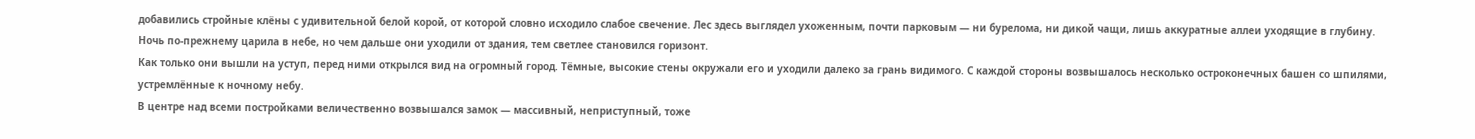добавились стройные клёны с удивительной белой корой, от которой словно исходило слабое свечение. Лес здесь выглядел ухоженным, почти парковым — ни бурелома, ни дикой чащи, лишь аккуратные аллеи уходящие в глубину.
Ночь по-прежнему царила в небе, но чем дальше они уходили от здания, тем светлее становился горизонт.
Как только они вышли на уступ, перед ними открылся вид на огромный город. Тёмные, высокие стены окружали его и уходили далеко за грань видимого. С каждой стороны возвышалось несколько остроконечных башен со шпилями, устремлённые к ночному небу.
В центре над всеми постройками величественно возвышался замок — массивный, неприступный, тоже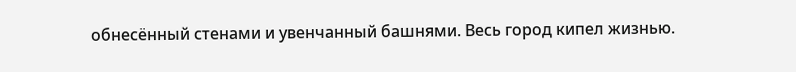обнесённый стенами и увенчанный башнями. Весь город кипел жизнью.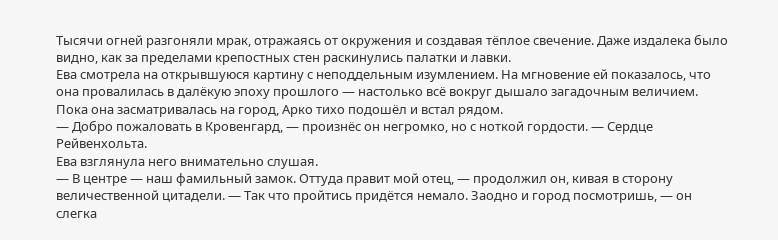Тысячи огней разгоняли мрак, отражаясь от окружения и создавая тёплое свечение. Даже издалека было видно, как за пределами крепостных стен раскинулись палатки и лавки.
Ева смотрела на открывшуюся картину с неподдельным изумлением. На мгновение ей показалось, что она провалилась в далёкую эпоху прошлого — настолько всё вокруг дышало загадочным величием.
Пока она засматривалась на город, Арко тихо подошёл и встал рядом.
— Добро пожаловать в Кровенгард, — произнёс он негромко, но с ноткой гордости. — Сердце Рейвенхольта.
Ева взглянула него внимательно слушая.
— В центре — наш фамильный замок. Оттуда правит мой отец, — продолжил он, кивая в сторону величественной цитадели. — Так что пройтись придётся немало. Заодно и город посмотришь, — он слегка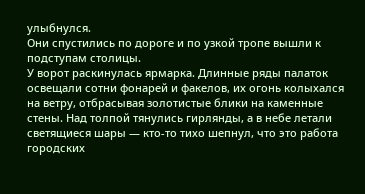улыбнулся.
Они спустились по дороге и по узкой тропе вышли к подступам столицы.
У ворот раскинулась ярмарка. Длинные ряды палаток освещали сотни фонарей и факелов, их огонь колыхался на ветру, отбрасывая золотистые блики на каменные стены. Над толпой тянулись гирлянды, а в небе летали светящиеся шары — кто-то тихо шепнул, что это работа городских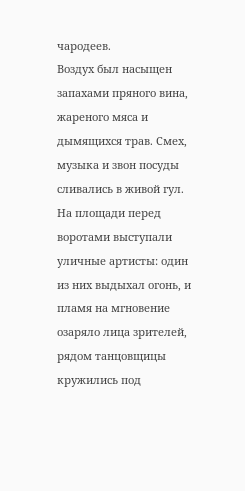чародеев.
Воздух был насыщен запахами пряного вина, жареного мяса и дымящихся трав. Смех, музыка и звон посуды сливались в живой гул.
На площади перед воротами выступали уличные артисты: один из них выдыхал огонь, и пламя на мгновение озаряло лица зрителей, рядом танцовщицы кружились под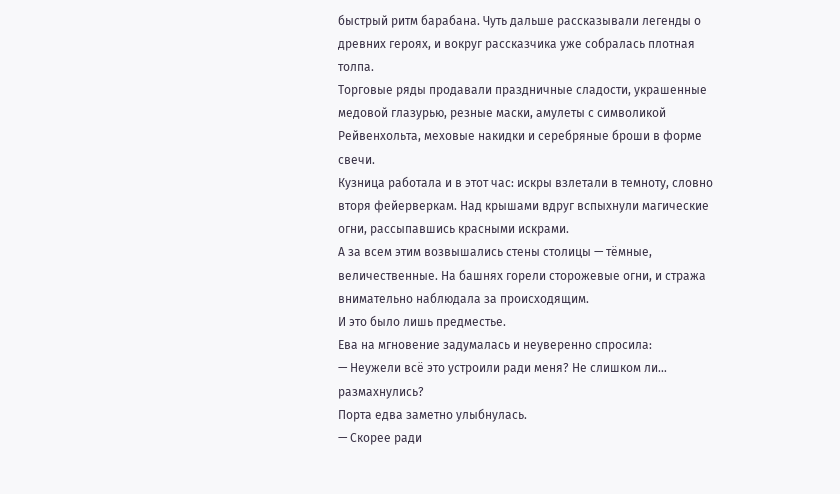быстрый ритм барабана. Чуть дальше рассказывали легенды о древних героях, и вокруг рассказчика уже собралась плотная толпа.
Торговые ряды продавали праздничные сладости, украшенные медовой глазурью, резные маски, амулеты с символикой Рейвенхольта, меховые накидки и серебряные броши в форме свечи.
Кузница работала и в этот час: искры взлетали в темноту, словно вторя фейерверкам. Над крышами вдруг вспыхнули магические огни, рассыпавшись красными искрами.
А за всем этим возвышались стены столицы — тёмные, величественные. На башнях горели сторожевые огни, и стража внимательно наблюдала за происходящим.
И это было лишь предместье.
Ева на мгновение задумалась и неуверенно спросила:
— Неужели всё это устроили ради меня? Не слишком ли… размахнулись?
Порта едва заметно улыбнулась.
— Скорее ради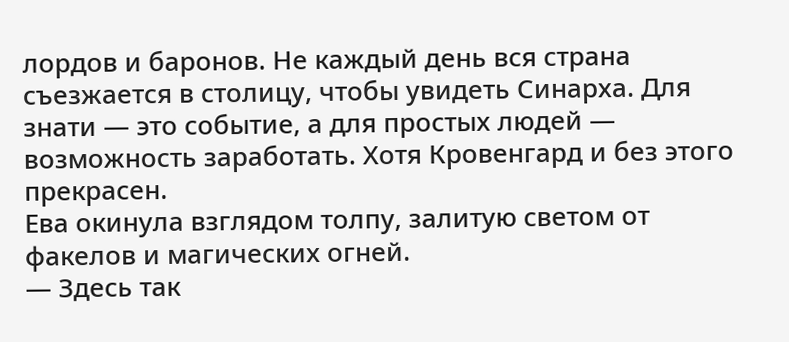лордов и баронов. Не каждый день вся страна съезжается в столицу, чтобы увидеть Синарха. Для знати — это событие, а для простых людей — возможность заработать. Хотя Кровенгард и без этого прекрасен.
Ева окинула взглядом толпу, залитую светом от факелов и магических огней.
— Здесь так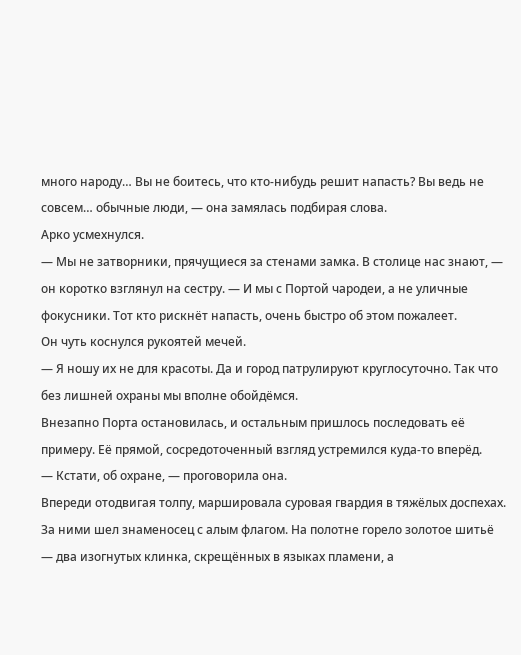много народу… Вы не боитесь, что кто-нибудь решит напасть? Вы ведь не совсем… обычные люди, — она замялась подбирая слова.
Арко усмехнулся.
— Мы не затворники, прячущиеся за стенами замка. В столице нас знают, — он коротко взглянул на сестру. — И мы с Портой чародеи, а не уличные фокусники. Тот кто рискнёт напасть, очень быстро об этом пожалеет.
Он чуть коснулся рукоятей мечей.
— Я ношу их не для красоты. Да и город патрулируют круглосуточно. Так что без лишней охраны мы вполне обойдёмся.
Внезапно Порта остановилась, и остальным пришлось последовать её примеру. Её прямой, сосредоточенный взгляд устремился куда-то вперёд.
— Кстати, об охране, — проговорила она.
Впереди отодвигая толпу, маршировала суровая гвардия в тяжёлых доспехах. За ними шел знаменосец с алым флагом. На полотне горело золотое шитьё — два изогнутых клинка, скрещённых в языках пламени, а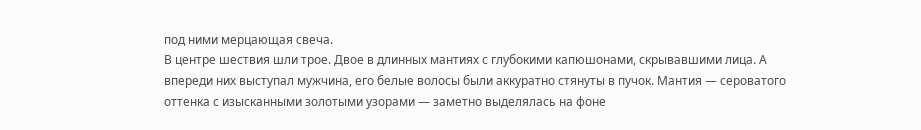под ними мерцающая свеча.
В центре шествия шли трое. Двое в длинных мантиях с глубокими капюшонами, скрывавшими лица. А впереди них выступал мужчина, его белые волосы были аккуратно стянуты в пучок. Мантия — сероватого оттенка с изысканными золотыми узорами — заметно выделялась на фоне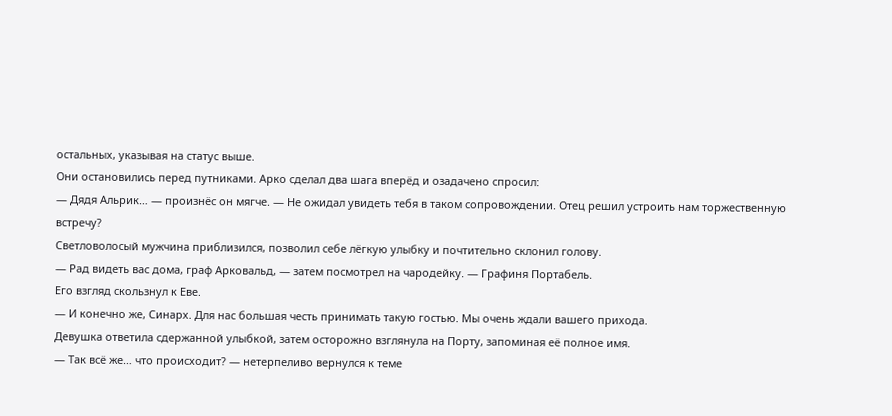остальных, указывая на статус выше.
Они остановились перед путниками. Арко сделал два шага вперёд и озадачено спросил:
— Дядя Альрик… — произнёс он мягче. — Не ожидал увидеть тебя в таком сопровождении. Отец решил устроить нам торжественную встречу?
Светловолосый мужчина приблизился, позволил себе лёгкую улыбку и почтительно склонил голову.
— Рад видеть вас дома, граф Арковальд, — затем посмотрел на чародейку. — Графиня Портабель.
Его взгляд скользнул к Еве.
— И конечно же, Синарх. Для нас большая честь принимать такую гостью. Мы очень ждали вашего прихода.
Девушка ответила сдержанной улыбкой, затем осторожно взглянула на Порту, запоминая её полное имя.
— Так всё же… что происходит? — нетерпеливо вернулся к теме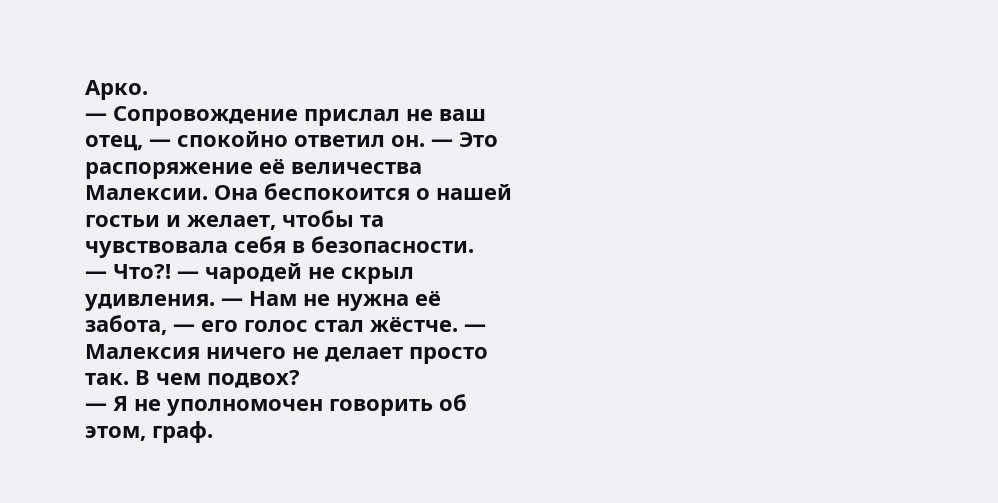Арко.
— Сопровождение прислал не ваш отец, — спокойно ответил он. — Это распоряжение её величества Малексии. Она беспокоится о нашей гостьи и желает, чтобы та чувствовала себя в безопасности.
— Что?! — чародей не скрыл удивления. — Нам не нужна её забота, — его голос стал жёстче. — Малексия ничего не делает просто так. В чем подвох?
— Я не уполномочен говорить об этом, граф.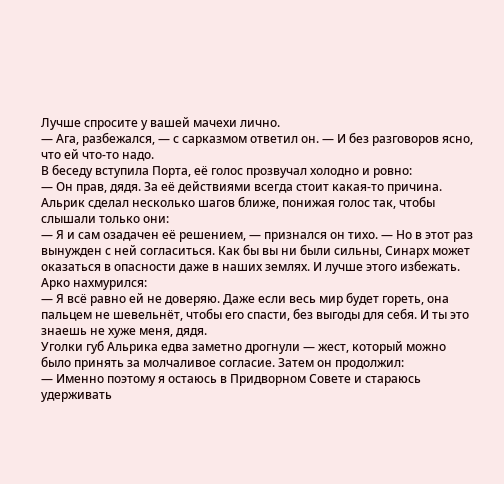Лучше спросите у вашей мачехи лично.
— Ага, разбежался, — с сарказмом ответил он. — И без разговоров ясно, что ей что-то надо.
В беседу вступила Порта, её голос прозвучал холодно и ровно:
— Он прав, дядя. За её действиями всегда стоит какая-то причина.
Альрик сделал несколько шагов ближе, понижая голос так, чтобы слышали только они:
— Я и сам озадачен её решением, — признался он тихо. — Но в этот раз вынужден с ней согласиться. Как бы вы ни были сильны, Синарх может оказаться в опасности даже в наших землях. И лучше этого избежать.
Арко нахмурился:
— Я всё равно ей не доверяю. Даже если весь мир будет гореть, она пальцем не шевельнёт, чтобы его спасти, без выгоды для себя. И ты это знаешь не хуже меня, дядя.
Уголки губ Альрика едва заметно дрогнули — жест, который можно было принять за молчаливое согласие. Затем он продолжил:
— Именно поэтому я остаюсь в Придворном Совете и стараюсь удерживать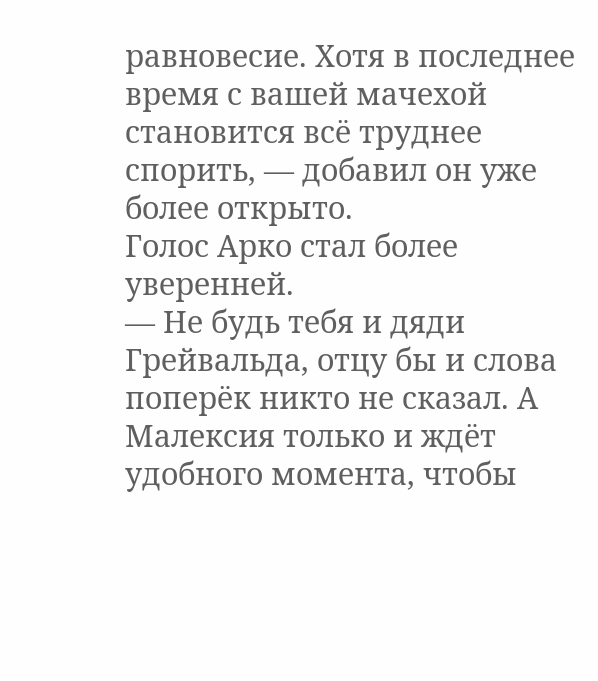равновесие. Хотя в последнее время с вашей мачехой становится всё труднее спорить, — добавил он уже более открыто.
Голос Арко стал более уверенней.
— Не будь тебя и дяди Грейвальда, отцу бы и слова поперёк никто не сказал. А Малексия только и ждёт удобного момента, чтобы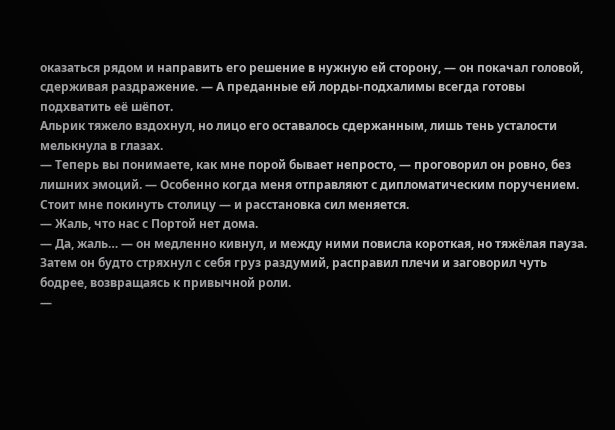оказаться рядом и направить его решение в нужную ей сторону, — он покачал головой, сдерживая раздражение. — А преданные ей лорды-подхалимы всегда готовы подхватить её шёпот.
Альрик тяжело вздохнул, но лицо его оставалось сдержанным, лишь тень усталости мелькнула в глазах.
— Теперь вы понимаете, как мне порой бывает непросто, — проговорил он ровно, без лишних эмоций. — Особенно когда меня отправляют с дипломатическим поручением. Стоит мне покинуть столицу — и расстановка сил меняется.
— Жаль, что нас с Портой нет дома.
— Да, жаль… — он медленно кивнул, и между ними повисла короткая, но тяжёлая пауза. Затем он будто стряхнул с себя груз раздумий, расправил плечи и заговорил чуть бодрее, возвращаясь к привычной роли.
—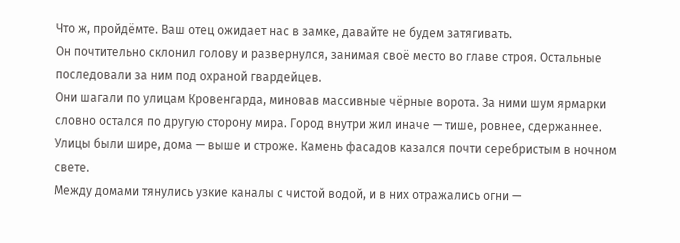Что ж, пройдёмте. Ваш отец ожидает нас в замке, давайте не будем затягивать.
Он почтительно склонил голову и развернулся, занимая своё место во главе строя. Остальные последовали за ним под охраной гвардейцев.
Они шагали по улицам Кровенгарда, миновав массивные чёрные ворота. За ними шум ярмарки словно остался по другую сторону мира. Город внутри жил иначе — тише, ровнее, сдержаннее. Улицы были шире, дома — выше и строже. Камень фасадов казался почти серебристым в ночном свете.
Между домами тянулись узкие каналы с чистой водой, и в них отражались огни —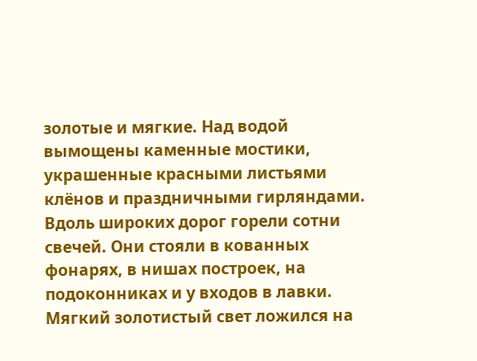золотые и мягкие. Над водой вымощены каменные мостики, украшенные красными листьями клёнов и праздничными гирляндами.
Вдоль широких дорог горели сотни свечей. Они стояли в кованных фонарях, в нишах построек, на подоконниках и у входов в лавки. Мягкий золотистый свет ложился на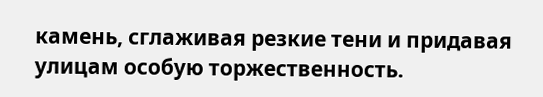камень, сглаживая резкие тени и придавая улицам особую торжественность.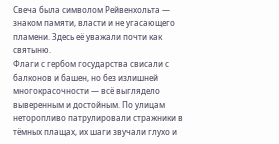Свеча была символом Рейвенхольта — знаком памяти, власти и не угасающего пламени. Здесь её уважали почти как святыню.
Флаги с гербом государства свисали с балконов и башен, но без излишней многокрасочности — всё выглядело выверенным и достойным. По улицам неторопливо патрулировали стражники в тёмных плащах, их шаги звучали глухо и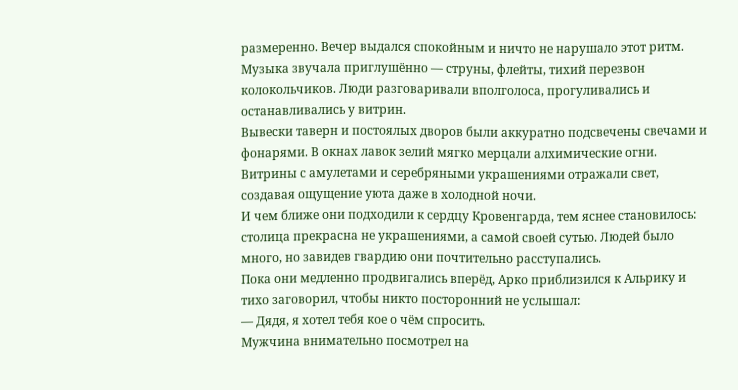размеренно. Вечер выдался спокойным и ничто не нарушало этот ритм. Музыка звучала приглушённо — струны, флейты, тихий перезвон колокольчиков. Люди разговаривали вполголоса, прогуливались и останавливались у витрин.
Вывески таверн и постоялых дворов были аккуратно подсвечены свечами и фонарями. В окнах лавок зелий мягко мерцали алхимические огни. Витрины с амулетами и серебряными украшениями отражали свет, создавая ощущение уюта даже в холодной ночи.
И чем ближе они подходили к сердцу Кровенгарда, тем яснее становилось: столица прекрасна не украшениями, а самой своей сутью. Людей было много, но завидев гвардию они почтительно расступались.
Пока они медленно продвигались вперёд, Арко приблизился к Альрику и тихо заговорил, чтобы никто посторонний не услышал:
— Дядя, я хотел тебя кое о чём спросить.
Мужчина внимательно посмотрел на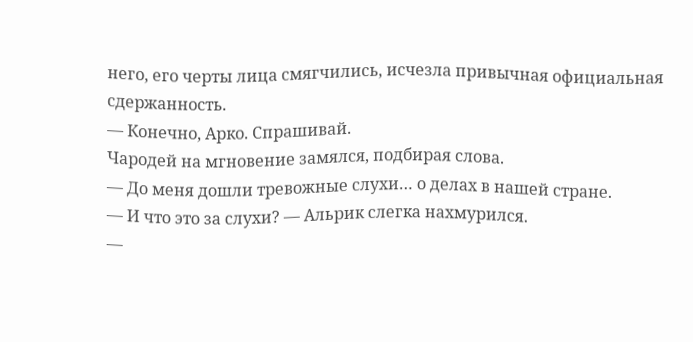него, его черты лица смягчились, исчезла привычная официальная сдержанность.
— Конечно, Арко. Спрашивай.
Чародей на мгновение замялся, подбирая слова.
— До меня дошли тревожные слухи… о делах в нашей стране.
— И что это за слухи? — Альрик слегка нахмурился.
—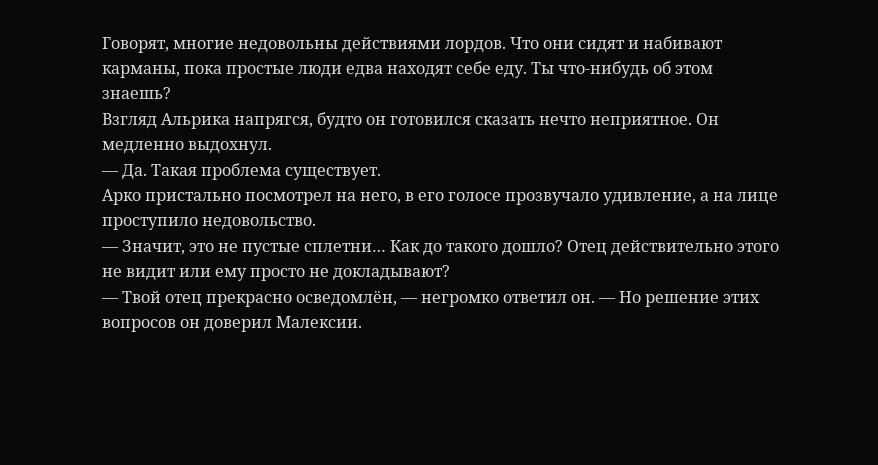Говорят, многие недовольны действиями лордов. Что они сидят и набивают карманы, пока простые люди едва находят себе еду. Ты что-нибудь об этом знаешь?
Взгляд Альрика напрягся, будто он готовился сказать нечто неприятное. Он медленно выдохнул.
— Да. Такая проблема существует.
Арко пристально посмотрел на него, в его голосе прозвучало удивление, а на лице проступило недовольство.
— Значит, это не пустые сплетни… Как до такого дошло? Отец действительно этого не видит или ему просто не докладывают?
— Твой отец прекрасно осведомлён, — негромко ответил он. — Но решение этих вопросов он доверил Малексии.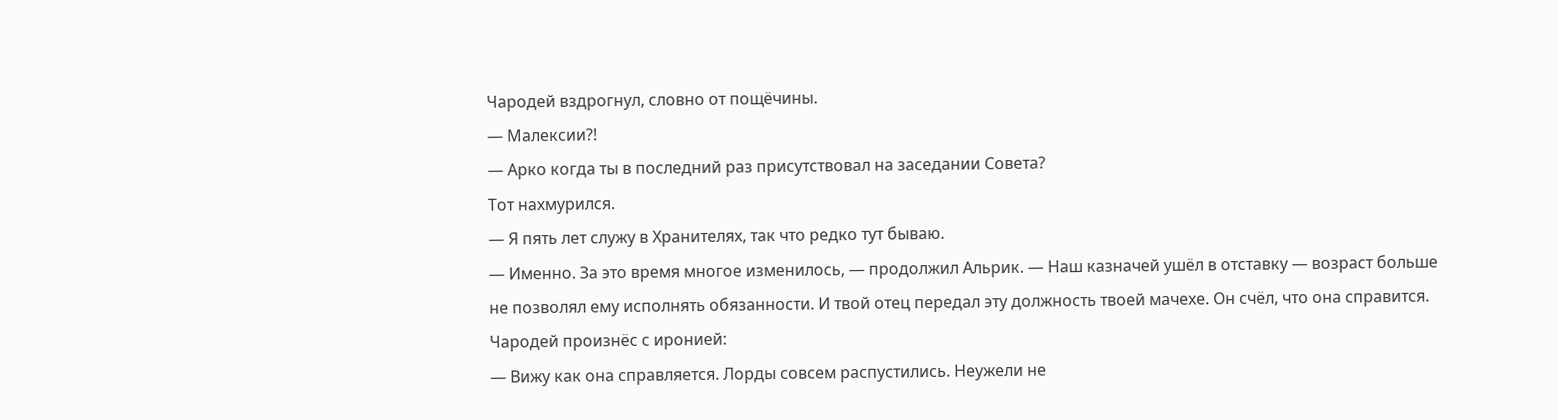Чародей вздрогнул, словно от пощёчины.
— Малексии?!
— Арко когда ты в последний раз присутствовал на заседании Совета?
Тот нахмурился.
— Я пять лет служу в Хранителях, так что редко тут бываю.
— Именно. За это время многое изменилось, — продолжил Альрик. — Наш казначей ушёл в отставку — возраст больше не позволял ему исполнять обязанности. И твой отец передал эту должность твоей мачехе. Он счёл, что она справится.
Чародей произнёс с иронией:
— Вижу как она справляется. Лорды совсем распустились. Неужели не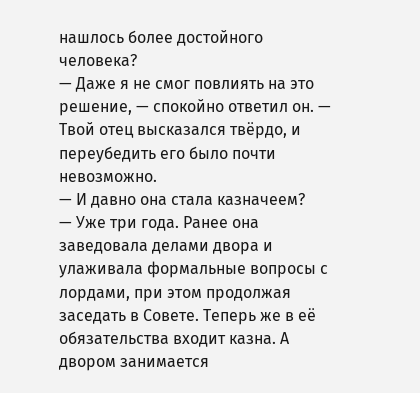нашлось более достойного человека?
— Даже я не смог повлиять на это решение, — спокойно ответил он. — Твой отец высказался твёрдо, и переубедить его было почти невозможно.
— И давно она стала казначеем?
— Уже три года. Ранее она заведовала делами двора и улаживала формальные вопросы с лордами, при этом продолжая заседать в Совете. Теперь же в её обязательства входит казна. А двором занимается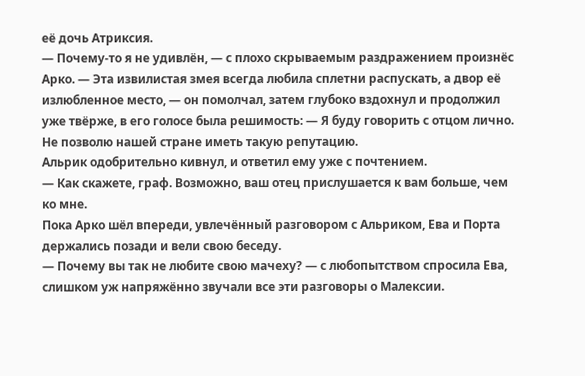её дочь Атриксия.
— Почему-то я не удивлён, — с плохо скрываемым раздражением произнёс Арко. — Эта извилистая змея всегда любила сплетни распускать, а двор её излюбленное место, — он помолчал, затем глубоко вздохнул и продолжил уже твёрже, в его голосе была решимость: — Я буду говорить с отцом лично. Не позволю нашей стране иметь такую репутацию.
Альрик одобрительно кивнул, и ответил ему уже с почтением.
— Как скажете, граф. Возможно, ваш отец прислушается к вам больше, чем ко мне.
Пока Арко шёл впереди, увлечённый разговором с Альриком, Ева и Порта держались позади и вели свою беседу.
— Почему вы так не любите свою мачеху? — с любопытством спросила Ева, слишком уж напряжённо звучали все эти разговоры о Малексии.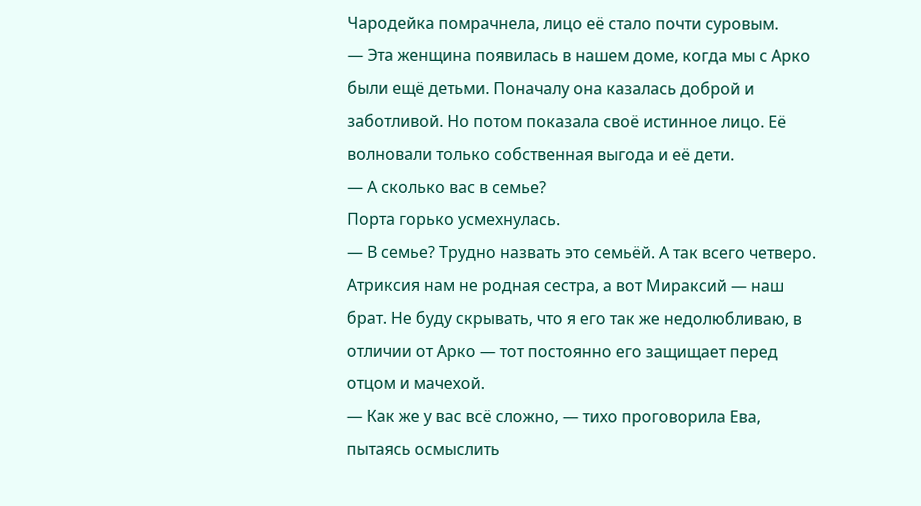Чародейка помрачнела, лицо её стало почти суровым.
— Эта женщина появилась в нашем доме, когда мы с Арко были ещё детьми. Поначалу она казалась доброй и заботливой. Но потом показала своё истинное лицо. Её волновали только собственная выгода и её дети.
— А сколько вас в семье?
Порта горько усмехнулась.
— В семье? Трудно назвать это семьёй. А так всего четверо. Атриксия нам не родная сестра, а вот Мираксий — наш брат. Не буду скрывать, что я его так же недолюбливаю, в отличии от Арко — тот постоянно его защищает перед отцом и мачехой.
— Как же у вас всё сложно, — тихо проговорила Ева, пытаясь осмыслить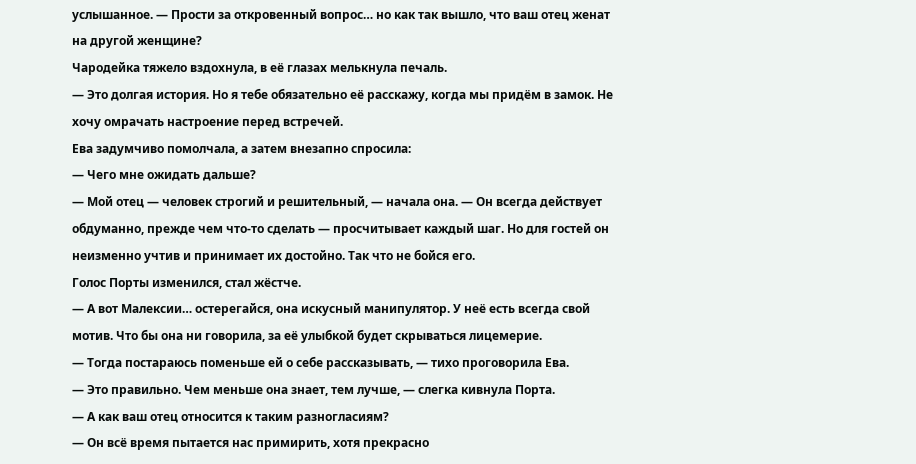услышанное. — Прости за откровенный вопрос… но как так вышло, что ваш отец женат на другой женщине?
Чародейка тяжело вздохнула, в её глазах мелькнула печаль.
— Это долгая история. Но я тебе обязательно её расскажу, когда мы придём в замок. Не хочу омрачать настроение перед встречей.
Ева задумчиво помолчала, а затем внезапно спросила:
— Чего мне ожидать дальше?
— Мой отец — человек строгий и решительный, — начала она. — Он всегда действует обдуманно, прежде чем что-то сделать — просчитывает каждый шаг. Но для гостей он неизменно учтив и принимает их достойно. Так что не бойся его.
Голос Порты изменился, стал жёстче.
— А вот Малексии… остерегайся, она искусный манипулятор. У неё есть всегда свой мотив. Что бы она ни говорила, за её улыбкой будет скрываться лицемерие.
— Тогда постараюсь поменьше ей о себе рассказывать, — тихо проговорила Ева.
— Это правильно. Чем меньше она знает, тем лучше, — слегка кивнула Порта.
— А как ваш отец относится к таким разногласиям?
— Он всё время пытается нас примирить, хотя прекрасно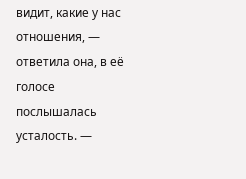видит, какие у нас отношения, — ответила она, в её голосе послышалась усталость. —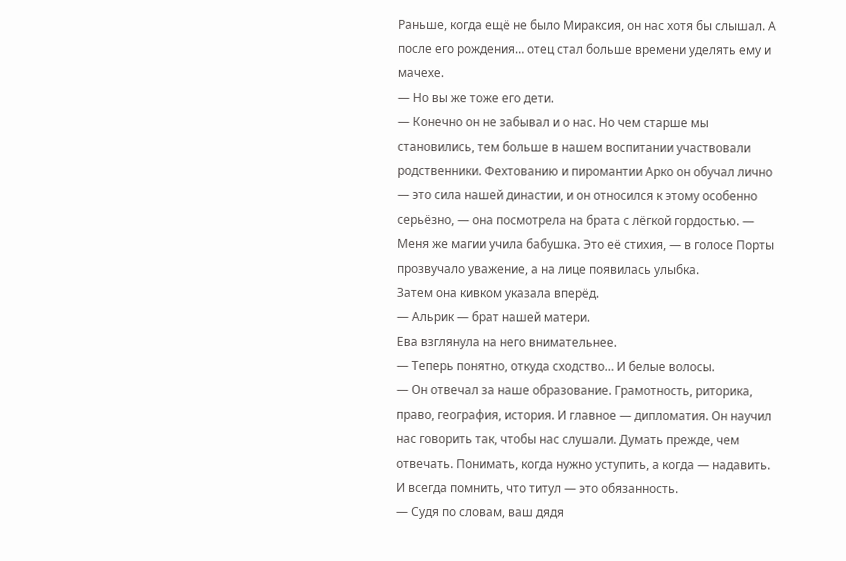Раньше, когда ещё не было Мираксия, он нас хотя бы слышал. А после его рождения… отец стал больше времени уделять ему и мачехе.
— Но вы же тоже его дети.
— Конечно он не забывал и о нас. Но чем старше мы становились, тем больше в нашем воспитании участвовали родственники. Фехтованию и пиромантии Арко он обучал лично — это сила нашей династии, и он относился к этому особенно серьёзно, — она посмотрела на брата с лёгкой гордостью. — Меня же магии учила бабушка. Это её стихия, — в голосе Порты прозвучало уважение, а на лице появилась улыбка.
Затем она кивком указала вперёд.
— Альрик — брат нашей матери.
Ева взглянула на него внимательнее.
— Теперь понятно, откуда сходство… И белые волосы.
— Он отвечал за наше образование. Грамотность, риторика, право, география, история. И главное — дипломатия. Он научил нас говорить так, чтобы нас слушали. Думать прежде, чем отвечать. Понимать, когда нужно уступить, а когда — надавить. И всегда помнить, что титул — это обязанность.
— Судя по словам, ваш дядя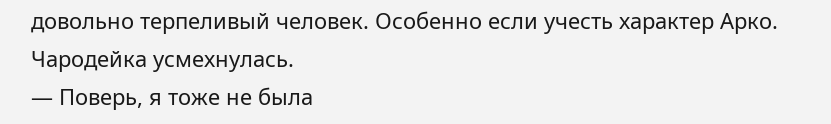довольно терпеливый человек. Особенно если учесть характер Арко.
Чародейка усмехнулась.
— Поверь, я тоже не была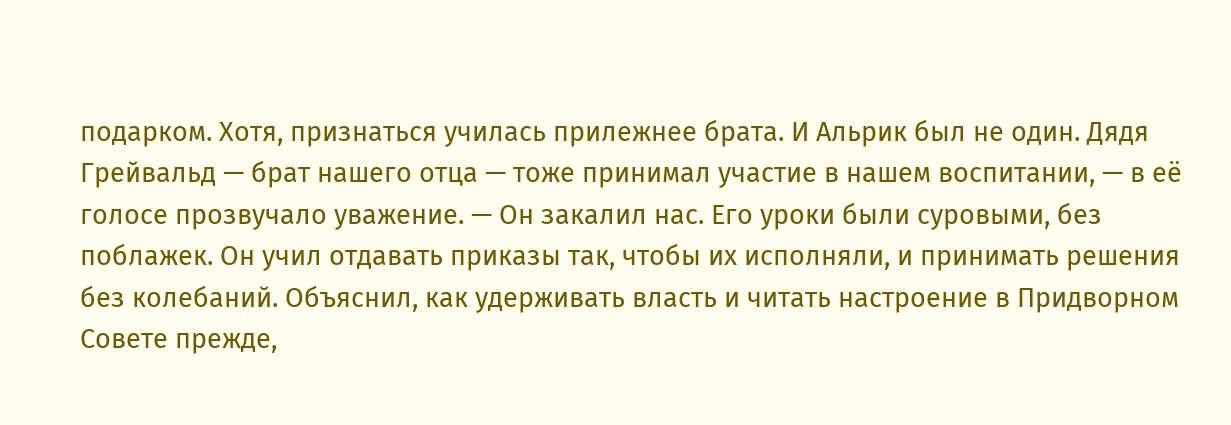подарком. Хотя, признаться училась прилежнее брата. И Альрик был не один. Дядя Грейвальд — брат нашего отца — тоже принимал участие в нашем воспитании, — в её голосе прозвучало уважение. — Он закалил нас. Его уроки были суровыми, без поблажек. Он учил отдавать приказы так, чтобы их исполняли, и принимать решения без колебаний. Объяснил, как удерживать власть и читать настроение в Придворном Совете прежде,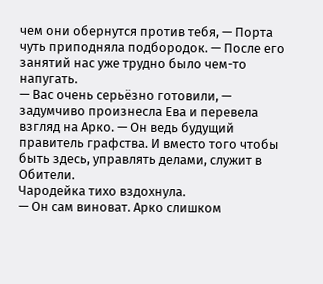чем они обернутся против тебя, — Порта чуть приподняла подбородок. — После его занятий нас уже трудно было чем-то напугать.
— Вас очень серьёзно готовили, — задумчиво произнесла Ева и перевела взгляд на Арко. — Он ведь будущий правитель графства. И вместо того чтобы быть здесь, управлять делами, служит в Обители.
Чародейка тихо вздохнула.
— Он сам виноват. Арко слишком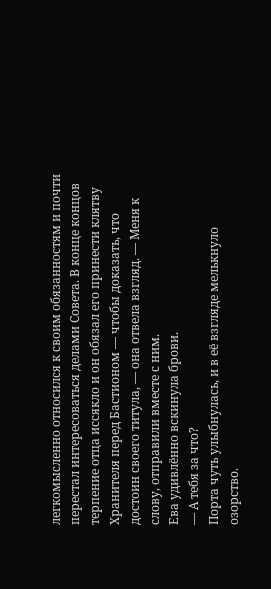легкомысленно относился к своим обязанностям и почти перестал интересоваться делами Совета. В конце концов терпение отца иссякло и он обязал его принести клятву Хранителя перед Бастионом — чтобы доказать, что достоин своего титула, — она отвела взгляд. — Меня к слову, отправили вместе с ним.
Ева удивлённо вскинула брови.
— А тебя за что?
Порта чуть улыбнулась, и в её взгляде мелькнуло озорство.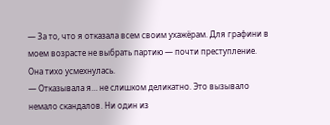— За то, что я отказала всем своим ухажёрам. Для графини в моем возрасте не выбрать партию — почти преступление.
Она тихо усмехнулась.
— Отказывала я… не слишком деликатно. Это вызывало немало скандалов. Ни один из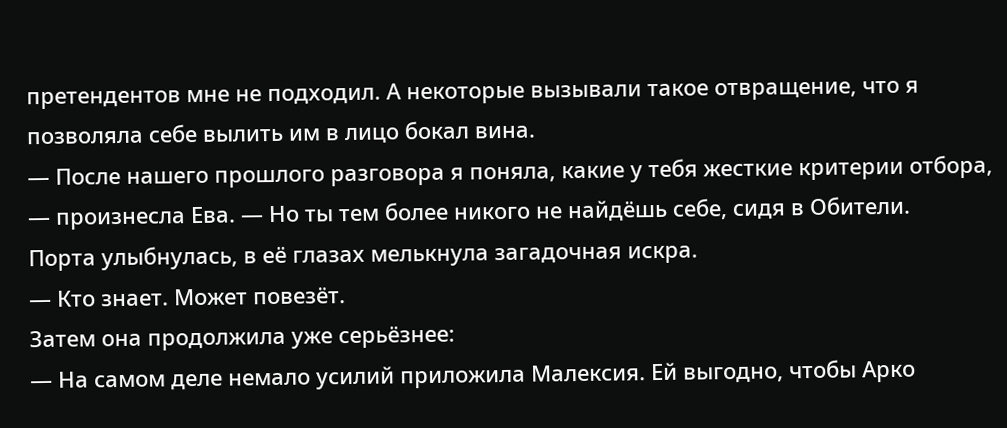претендентов мне не подходил. А некоторые вызывали такое отвращение, что я позволяла себе вылить им в лицо бокал вина.
— После нашего прошлого разговора я поняла, какие у тебя жесткие критерии отбора, — произнесла Ева. — Но ты тем более никого не найдёшь себе, сидя в Обители.
Порта улыбнулась, в её глазах мелькнула загадочная искра.
— Кто знает. Может повезёт.
Затем она продолжила уже серьёзнее:
— На самом деле немало усилий приложила Малексия. Ей выгодно, чтобы Арко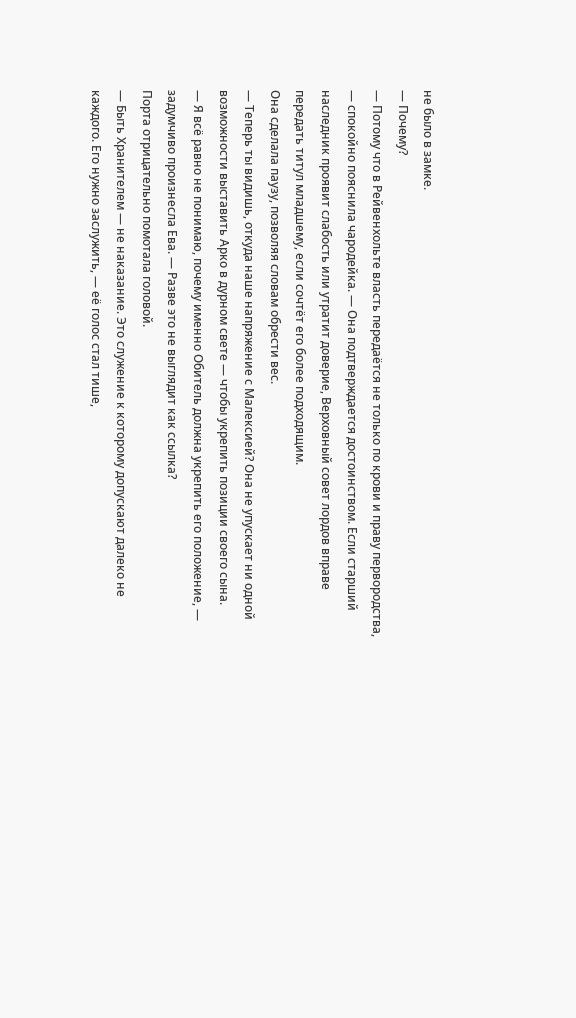не было в замке.
— Почему?
— Потому что в Рейвенхольте власть передаётся не только по крови и праву первородства, — спокойно пояснила чародейка. — Она подтверждается достоинством. Если старший наследник проявит слабость или утратит доверие, Верховный совет лордов вправе передать титул младшему, если сочтёт его более подходящим.
Она сделала паузу, позволяя словам обрести вес.
— Теперь ты видишь, откуда наше напряжение с Малексией? Она не упускает ни одной возможности выставить Арко в дурном свете — чтобы укрепить позиции своего сына.
— Я всё равно не понимаю, почему именно Обитель должна укрепить его положение, — задумчиво произнесла Ева. — Разве это не выглядит как ссылка?
Порта отрицательно помотала головой.
— Быть Хранителем — не наказание. Это служение к которому допускают далеко не каждого. Его нужно заслужить, — её голос стал тише,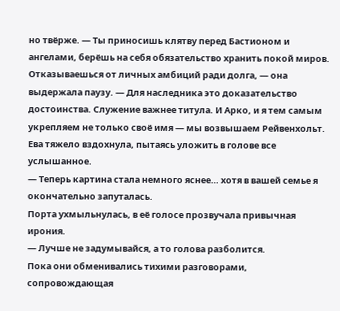но твёрже. — Ты приносишь клятву перед Бастионом и ангелами, берёшь на себя обязательство хранить покой миров. Отказываешься от личных амбиций ради долга, — она выдержала паузу. — Для наследника это доказательство достоинства. Служение важнее титула. И Арко, и я тем самым укрепляем не только своё имя — мы возвышаем Рейвенхольт.
Ева тяжело вздохнула, пытаясь уложить в голове все услышанное.
— Теперь картина стала немного яснее… хотя в вашей семье я окончательно запуталась.
Порта ухмыльнулась, в её голосе прозвучала привычная ирония.
— Лучше не задумывайся, а то голова разболится.
Пока они обменивались тихими разговорами, сопровождающая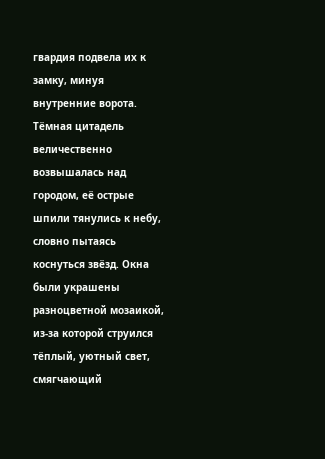гвардия подвела их к замку, минуя внутренние ворота. Тёмная цитадель величественно возвышалась над городом, её острые шпили тянулись к небу, словно пытаясь коснуться звёзд. Окна были украшены разноцветной мозаикой, из-за которой струился тёплый, уютный свет, смягчающий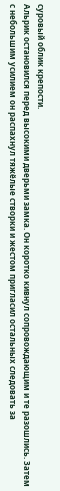суровый облик крепости.
Альрик остановился перед высокими дверьми замка. Он коротко кивнул сопровождающим и те разошлись. Затем с небольшим усилием он распахнул тяжёлые створки и жестом пригласил остальных следовать за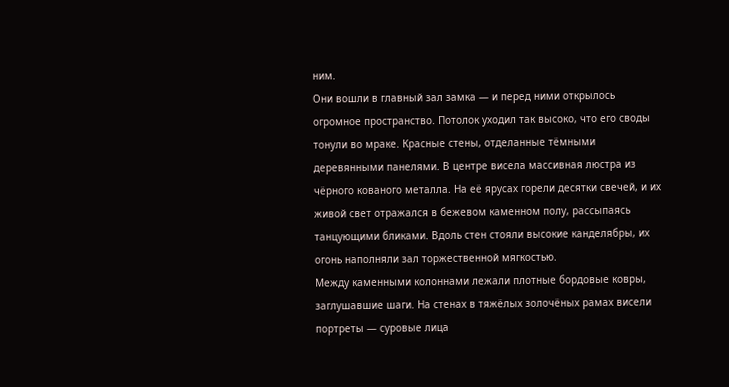ним.
Они вошли в главный зал замка — и перед ними открылось огромное пространство. Потолок уходил так высоко, что его своды тонули во мраке. Красные стены, отделанные тёмными деревянными панелями. В центре висела массивная люстра из чёрного кованого металла. На её ярусах горели десятки свечей, и их живой свет отражался в бежевом каменном полу, рассыпаясь танцующими бликами. Вдоль стен стояли высокие канделябры, их огонь наполняли зал торжественной мягкостью.
Между каменными колоннами лежали плотные бордовые ковры, заглушавшие шаги. На стенах в тяжёлых золочёных рамах висели портреты — суровые лица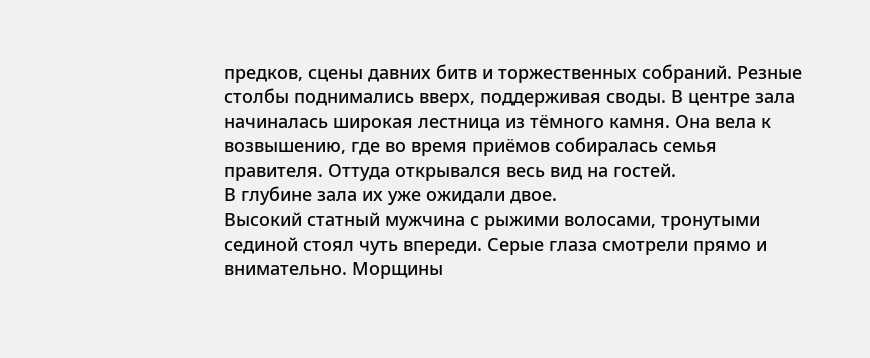предков, сцены давних битв и торжественных собраний. Резные столбы поднимались вверх, поддерживая своды. В центре зала начиналась широкая лестница из тёмного камня. Она вела к возвышению, где во время приёмов собиралась семья правителя. Оттуда открывался весь вид на гостей.
В глубине зала их уже ожидали двое.
Высокий статный мужчина с рыжими волосами, тронутыми сединой стоял чуть впереди. Серые глаза смотрели прямо и внимательно. Морщины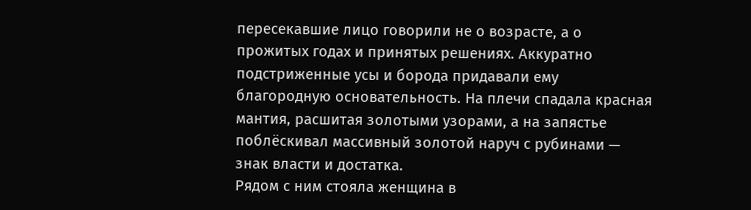пересекавшие лицо говорили не о возрасте, а о прожитых годах и принятых решениях. Аккуратно подстриженные усы и борода придавали ему благородную основательность. На плечи спадала красная мантия, расшитая золотыми узорами, а на запястье поблёскивал массивный золотой наруч с рубинами — знак власти и достатка.
Рядом с ним стояла женщина в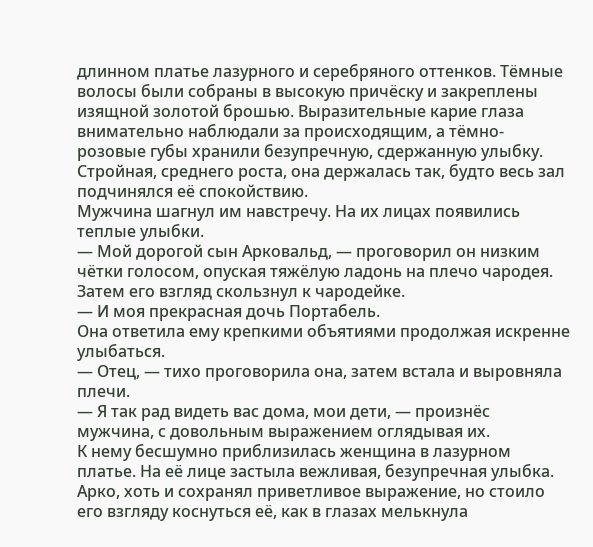длинном платье лазурного и серебряного оттенков. Тёмные волосы были собраны в высокую причёску и закреплены изящной золотой брошью. Выразительные карие глаза внимательно наблюдали за происходящим, а тёмно-розовые губы хранили безупречную, сдержанную улыбку. Стройная, среднего роста, она держалась так, будто весь зал подчинялся её спокойствию.
Мужчина шагнул им навстречу. На их лицах появились теплые улыбки.
— Мой дорогой сын Арковальд, — проговорил он низким чётки голосом, опуская тяжёлую ладонь на плечо чародея.
Затем его взгляд скользнул к чародейке.
— И моя прекрасная дочь Портабель.
Она ответила ему крепкими объятиями продолжая искренне улыбаться.
— Отец, — тихо проговорила она, затем встала и выровняла плечи.
— Я так рад видеть вас дома, мои дети, — произнёс мужчина, с довольным выражением оглядывая их.
К нему бесшумно приблизилась женщина в лазурном платье. На её лице застыла вежливая, безупречная улыбка. Арко, хоть и сохранял приветливое выражение, но стоило его взгляду коснуться её, как в глазах мелькнула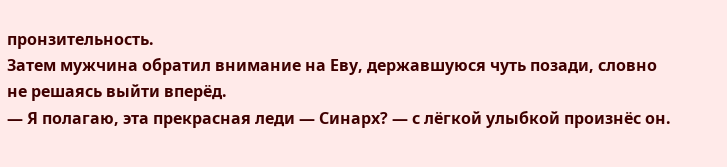пронзительность.
Затем мужчина обратил внимание на Еву, державшуюся чуть позади, словно не решаясь выйти вперёд.
— Я полагаю, эта прекрасная леди — Синарх? — с лёгкой улыбкой произнёс он.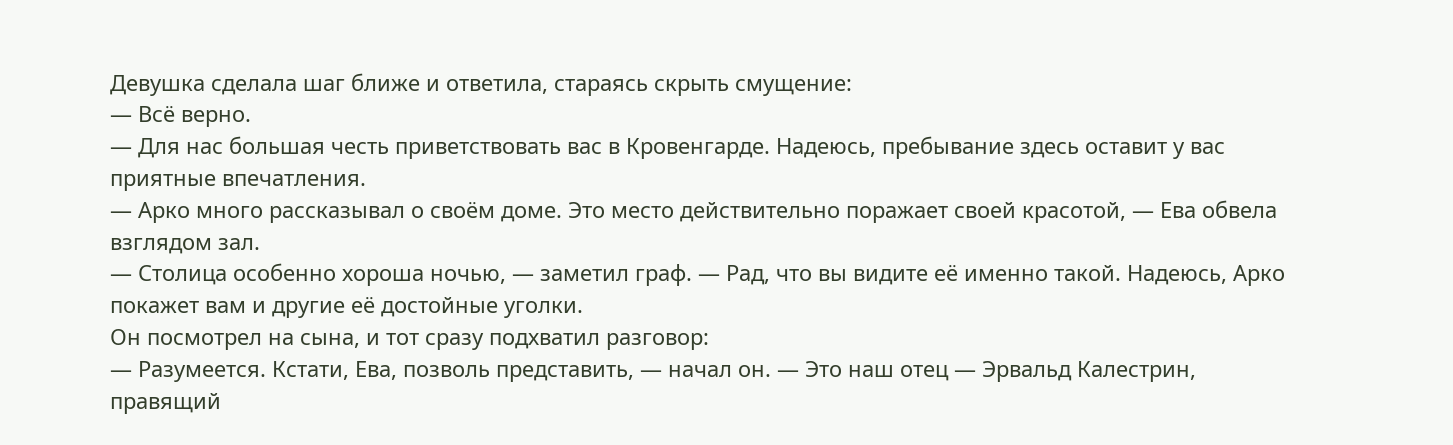Девушка сделала шаг ближе и ответила, стараясь скрыть смущение:
— Всё верно.
— Для нас большая честь приветствовать вас в Кровенгарде. Надеюсь, пребывание здесь оставит у вас приятные впечатления.
— Арко много рассказывал о своём доме. Это место действительно поражает своей красотой, — Ева обвела взглядом зал.
— Столица особенно хороша ночью, — заметил граф. — Рад, что вы видите её именно такой. Надеюсь, Арко покажет вам и другие её достойные уголки.
Он посмотрел на сына, и тот сразу подхватил разговор:
— Разумеется. Кстати, Ева, позволь представить, — начал он. — Это наш отец — Эрвальд Калестрин, правящий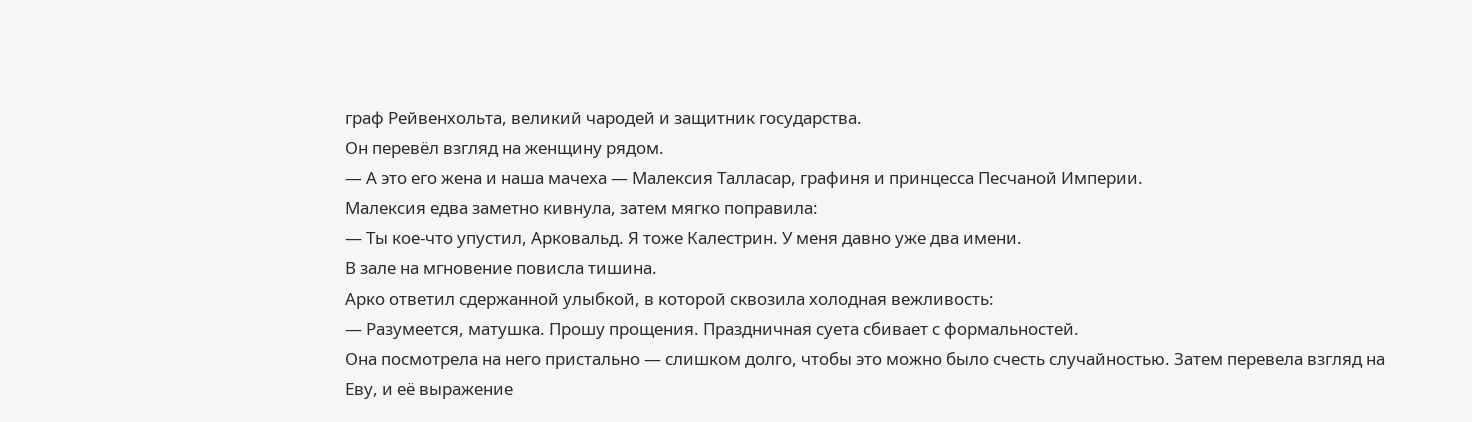граф Рейвенхольта, великий чародей и защитник государства.
Он перевёл взгляд на женщину рядом.
— А это его жена и наша мачеха — Малексия Талласар, графиня и принцесса Песчаной Империи.
Малексия едва заметно кивнула, затем мягко поправила:
— Ты кое-что упустил, Арковальд. Я тоже Калестрин. У меня давно уже два имени.
В зале на мгновение повисла тишина.
Арко ответил сдержанной улыбкой, в которой сквозила холодная вежливость:
— Разумеется, матушка. Прошу прощения. Праздничная суета сбивает с формальностей.
Она посмотрела на него пристально — слишком долго, чтобы это можно было счесть случайностью. Затем перевела взгляд на Еву, и её выражение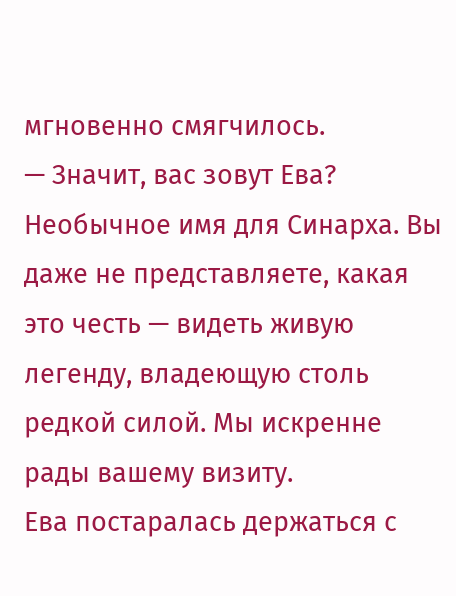мгновенно смягчилось.
— Значит, вас зовут Ева? Необычное имя для Синарха. Вы даже не представляете, какая это честь — видеть живую легенду, владеющую столь редкой силой. Мы искренне рады вашему визиту.
Ева постаралась держаться с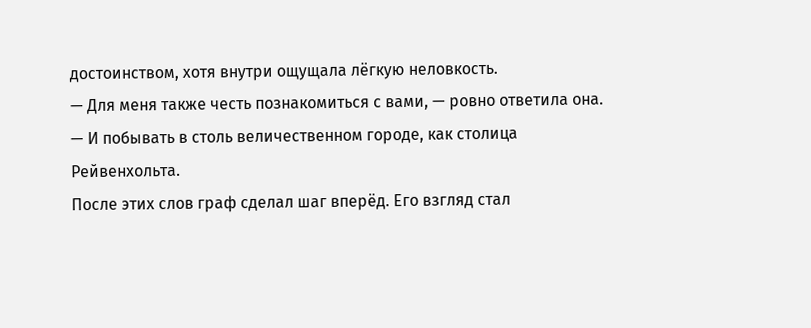достоинством, хотя внутри ощущала лёгкую неловкость.
— Для меня также честь познакомиться с вами, — ровно ответила она. — И побывать в столь величественном городе, как столица Рейвенхольта.
После этих слов граф сделал шаг вперёд. Его взгляд стал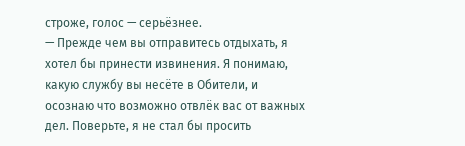строже, голос — серьёзнее.
— Прежде чем вы отправитесь отдыхать, я хотел бы принести извинения. Я понимаю, какую службу вы несёте в Обители, и осознаю что возможно отвлёк вас от важных дел. Поверьте, я не стал бы просить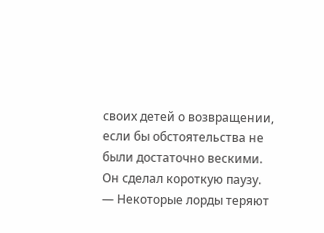своих детей о возвращении, если бы обстоятельства не были достаточно вескими.
Он сделал короткую паузу.
— Некоторые лорды теряют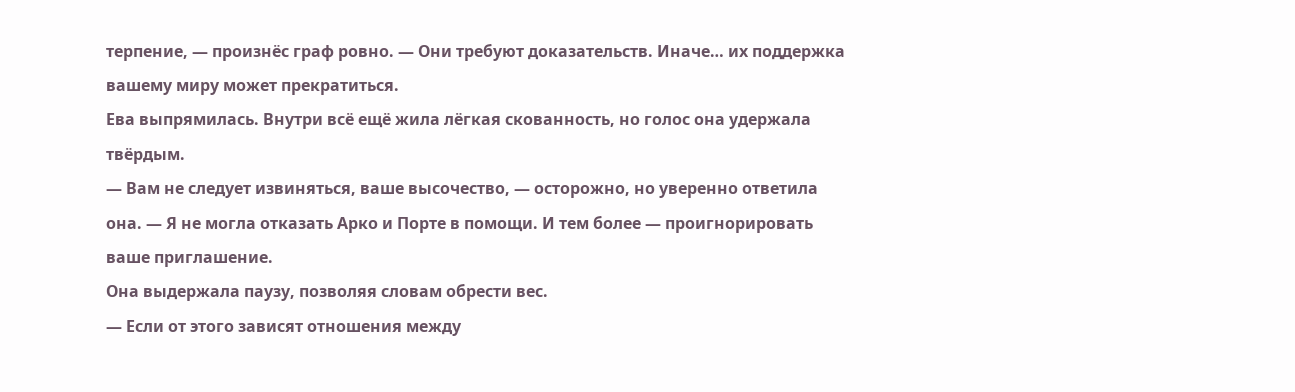терпение, — произнёс граф ровно. — Они требуют доказательств. Иначе… их поддержка вашему миру может прекратиться.
Ева выпрямилась. Внутри всё ещё жила лёгкая скованность, но голос она удержала твёрдым.
— Вам не следует извиняться, ваше высочество, — осторожно, но уверенно ответила она. — Я не могла отказать Арко и Порте в помощи. И тем более — проигнорировать ваше приглашение.
Она выдержала паузу, позволяя словам обрести вес.
— Если от этого зависят отношения между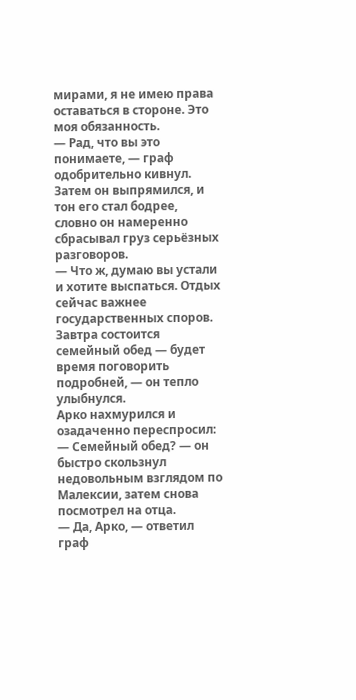мирами, я не имею права оставаться в стороне. Это моя обязанность.
— Рад, что вы это понимаете, — граф одобрительно кивнул.
Затем он выпрямился, и тон его стал бодрее, словно он намеренно сбрасывал груз серьёзных разговоров.
— Что ж, думаю вы устали и хотите выспаться. Отдых сейчас важнее государственных споров. Завтра состоится семейный обед — будет время поговорить подробней, — он тепло улыбнулся.
Арко нахмурился и озадаченно переспросил:
— Семейный обед? — он быстро скользнул недовольным взглядом по Малексии, затем снова посмотрел на отца.
— Да, Арко, — ответил граф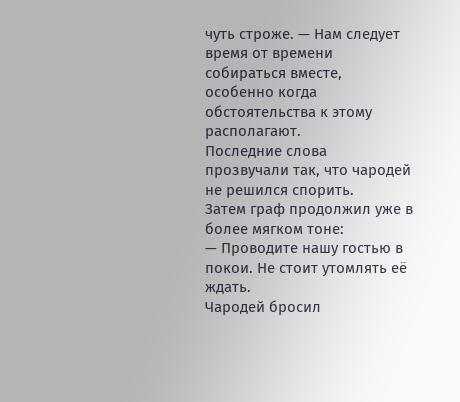чуть строже. — Нам следует время от времени собираться вместе, особенно когда обстоятельства к этому располагают.
Последние слова прозвучали так, что чародей не решился спорить.
Затем граф продолжил уже в более мягком тоне:
— Проводите нашу гостью в покои. Не стоит утомлять её ждать.
Чародей бросил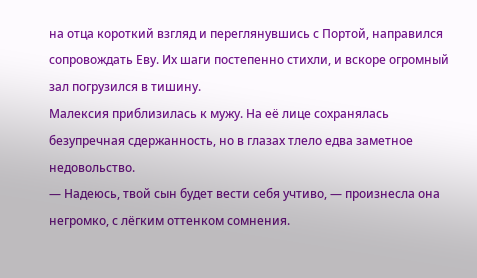на отца короткий взгляд и переглянувшись с Портой, направился сопровождать Еву. Их шаги постепенно стихли, и вскоре огромный зал погрузился в тишину.
Малексия приблизилась к мужу. На её лице сохранялась безупречная сдержанность, но в глазах тлело едва заметное недовольство.
— Надеюсь, твой сын будет вести себя учтиво, — произнесла она негромко, с лёгким оттенком сомнения.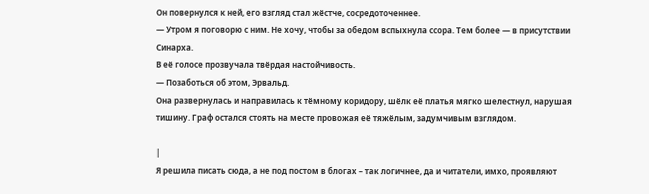Он повернулся к ней, его взгляд стал жёстче, сосредоточеннее.
— Утром я поговорю с ним. Не хочу, чтобы за обедом вспыхнула ссора. Тем более — в присутствии Синарха.
В её голосе прозвучала твёрдая настойчивость.
— Позаботься об этом, Эрвальд.
Она развернулась и направилась к тёмному коридору, шёлк её платья мягко шелестнул, нарушая тишину. Граф остался стоять на месте провожая её тяжёлым, задумчивым взглядом.

|
Я решила писать сюда, а не под постом в блогах – так логичнее, да и читатели, имхо, проявляют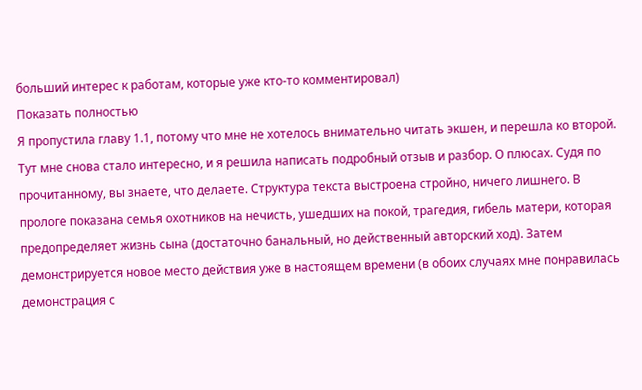больший интерес к работам, которые уже кто-то комментировал)
Показать полностью
Я пропустила главу 1.1, потому что мне не хотелось внимательно читать экшен, и перешла ко второй. Тут мне снова стало интересно, и я решила написать подробный отзыв и разбор. О плюсах. Судя по прочитанному, вы знаете, что делаете. Структура текста выстроена стройно, ничего лишнего. В прологе показана семья охотников на нечисть, ушедших на покой, трагедия, гибель матери, которая предопределяет жизнь сына (достаточно банальный, но действенный авторский ход). Затем демонстрируется новое место действия уже в настоящем времени (в обоих случаях мне понравилась демонстрация с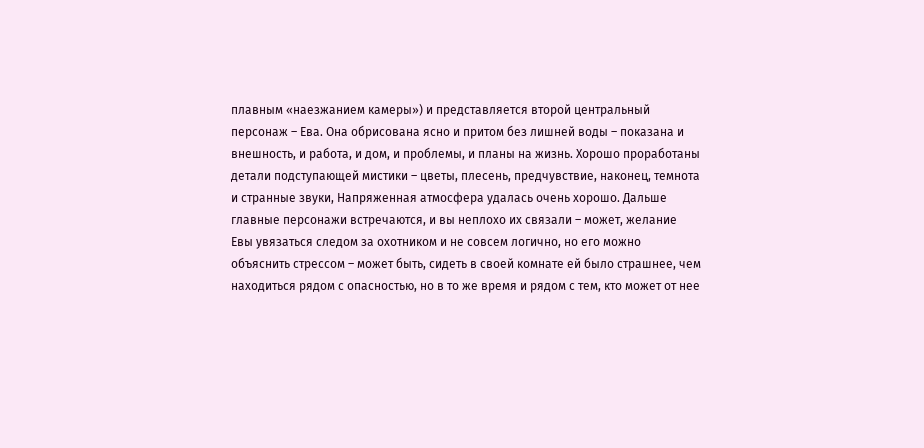плавным «наезжанием камеры») и представляется второй центральный персонаж – Ева. Она обрисована ясно и притом без лишней воды – показана и внешность, и работа, и дом, и проблемы, и планы на жизнь. Хорошо проработаны детали подступающей мистики – цветы, плесень, предчувствие, наконец, темнота и странные звуки, Напряженная атмосфера удалась очень хорошо. Дальше главные персонажи встречаются, и вы неплохо их связали – может, желание Евы увязаться следом за охотником и не совсем логично, но его можно объяснить стрессом – может быть, сидеть в своей комнате ей было страшнее, чем находиться рядом с опасностью, но в то же время и рядом с тем, кто может от нее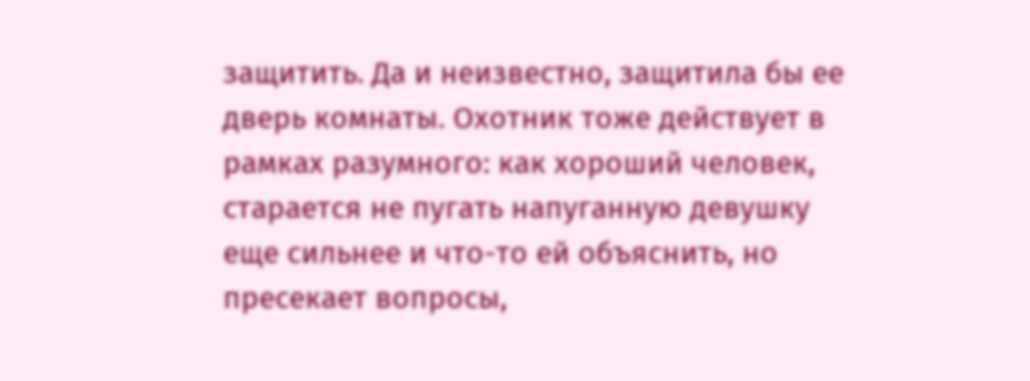защитить. Да и неизвестно, защитила бы ее дверь комнаты. Охотник тоже действует в рамках разумного: как хороший человек, старается не пугать напуганную девушку еще сильнее и что-то ей объяснить, но пресекает вопросы,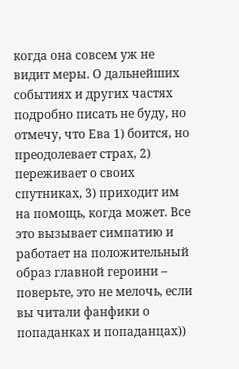когда она совсем уж не видит меры. О дальнейших событиях и других частях подробно писать не буду, но отмечу, что Ева 1) боится, но преодолевает страх, 2) переживает о своих спутниках, 3) приходит им на помощь, когда может. Все это вызывает симпатию и работает на положительный образ главной героини – поверьте, это не мелочь, если вы читали фанфики о попаданках и попаданцах))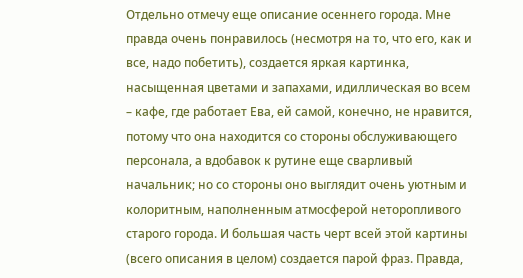Отдельно отмечу еще описание осеннего города. Мне правда очень понравилось (несмотря на то, что его, как и все, надо побетить), создается яркая картинка, насыщенная цветами и запахами, идиллическая во всем – кафе, где работает Ева, ей самой, конечно, не нравится, потому что она находится со стороны обслуживающего персонала, а вдобавок к рутине еще сварливый начальник; но со стороны оно выглядит очень уютным и колоритным, наполненным атмосферой неторопливого старого города. И большая часть черт всей этой картины (всего описания в целом) создается парой фраз. Правда,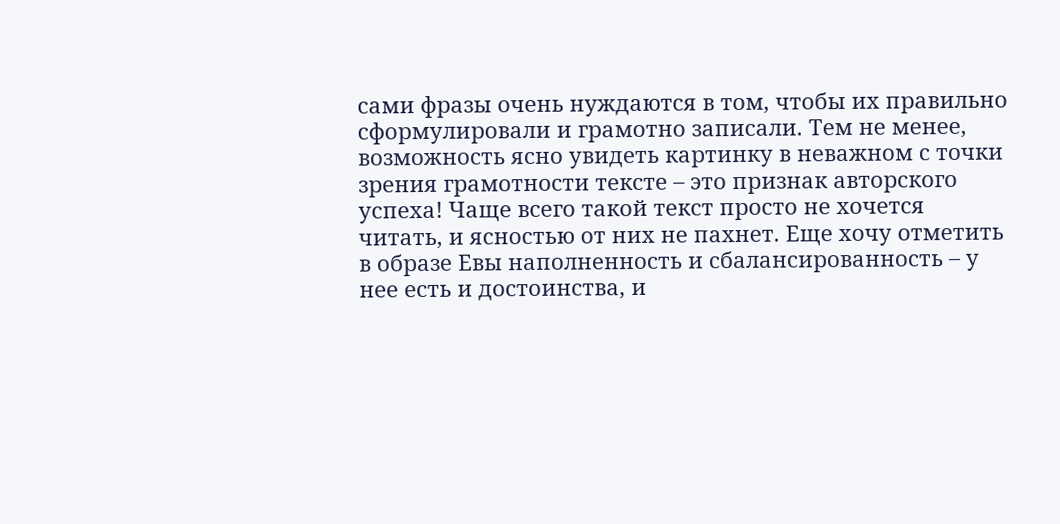сами фразы очень нуждаются в том, чтобы их правильно сформулировали и грамотно записали. Тем не менее, возможность ясно увидеть картинку в неважном с точки зрения грамотности тексте – это признак авторского успеха! Чаще всего такой текст просто не хочется читать, и ясностью от них не пахнет. Еще хочу отметить в образе Евы наполненность и сбалансированность – у нее есть и достоинства, и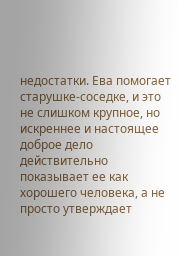недостатки. Ева помогает старушке-соседке, и это не слишком крупное, но искреннее и настоящее доброе дело действительно показывает ее как хорошего человека, а не просто утверждает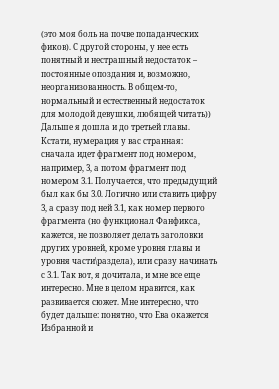(это моя боль на почве попаданческих фиков). С другой стороны, у нее есть понятный и нестрашный недостаток – постоянные опоздания и, возможно, неорганизованность. В общем-то, нормальный и естественный недостаток для молодой девушки, любящей читать)) Дальше я дошла и до третьей главы. Кстати, нумерация у вас странная: сначала идет фрагмент под номером, например, 3, а потом фрагмент под номером 3.1. Получается, что предыдущий был как бы 3.0. Логично или ставить цифру 3, а сразу под ней 3.1, как номер первого фрагмента (но функционал Фанфикса, кажется, не позволяет делать заголовки других уровней, кроме уровня главы и уровня части\раздела), или сразу начинать с 3.1. Так вот, я дочитала, и мне все еще интересно. Мне в целом нравится, как развивается сюжет. Мне интересно, что будет дальше: понятно, что Ева окажется Избранной и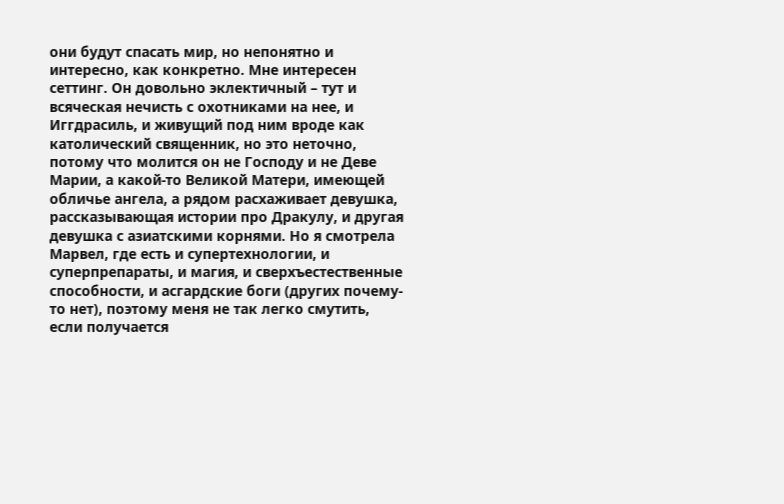они будут спасать мир, но непонятно и интересно, как конкретно. Мне интересен сеттинг. Он довольно эклектичный – тут и всяческая нечисть с охотниками на нее, и Иггдрасиль, и живущий под ним вроде как католический священник, но это неточно, потому что молится он не Господу и не Деве Марии, а какой-то Великой Матери, имеющей обличье ангела, а рядом расхаживает девушка, рассказывающая истории про Дракулу, и другая девушка с азиатскими корнями. Но я смотрела Марвел, где есть и супертехнологии, и суперпрепараты, и магия, и сверхъестественные способности, и асгардские боги (других почему-то нет), поэтому меня не так легко смутить, если получается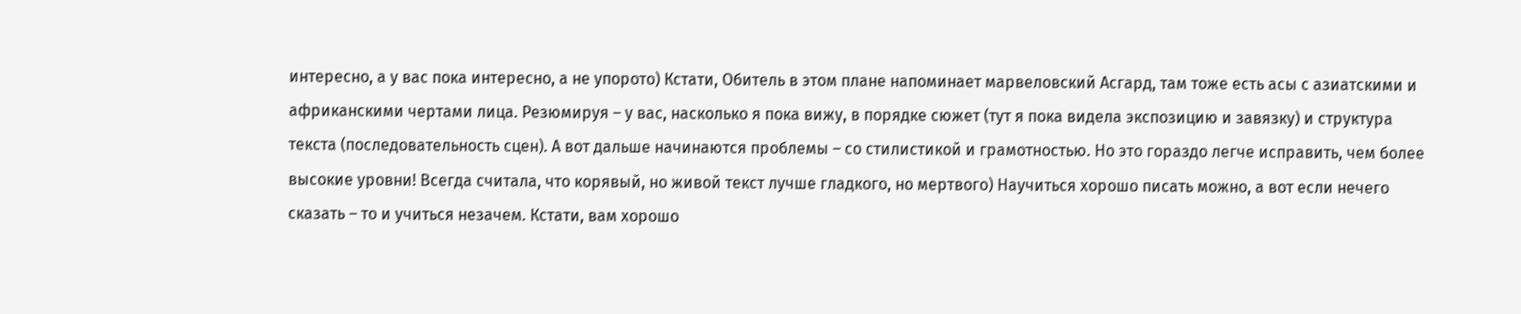интересно, а у вас пока интересно, а не упорото) Кстати, Обитель в этом плане напоминает марвеловский Асгард, там тоже есть асы с азиатскими и африканскими чертами лица. Резюмируя – у вас, насколько я пока вижу, в порядке сюжет (тут я пока видела экспозицию и завязку) и структура текста (последовательность сцен). А вот дальше начинаются проблемы – со стилистикой и грамотностью. Но это гораздо легче исправить, чем более высокие уровни! Всегда считала, что корявый, но живой текст лучше гладкого, но мертвого) Научиться хорошо писать можно, а вот если нечего сказать – то и учиться незачем. Кстати, вам хорошо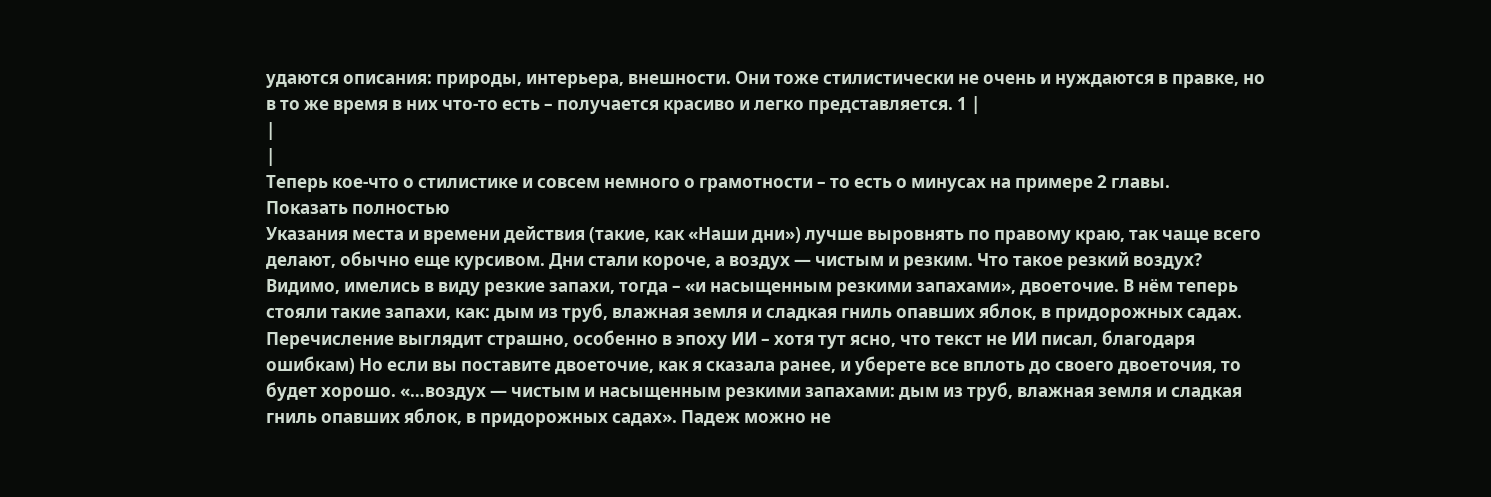удаются описания: природы, интерьера, внешности. Они тоже стилистически не очень и нуждаются в правке, но в то же время в них что-то есть – получается красиво и легко представляется. 1 |
|
|
Теперь кое-что о стилистике и совсем немного о грамотности – то есть о минусах на примере 2 главы.
Показать полностью
Указания места и времени действия (такие, как «Наши дни») лучше выровнять по правому краю, так чаще всего делают, обычно еще курсивом. Дни стали короче, а воздух — чистым и резким. Что такое резкий воздух? Видимо, имелись в виду резкие запахи, тогда – «и насыщенным резкими запахами», двоеточие. В нём теперь стояли такие запахи, как: дым из труб, влажная земля и сладкая гниль опавших яблок, в придорожных садах. Перечисление выглядит страшно, особенно в эпоху ИИ – хотя тут ясно, что текст не ИИ писал, благодаря ошибкам) Но если вы поставите двоеточие, как я сказала ранее, и уберете все вплоть до своего двоеточия, то будет хорошо. «…воздух — чистым и насыщенным резкими запахами: дым из труб, влажная земля и сладкая гниль опавших яблок, в придорожных садах». Падеж можно не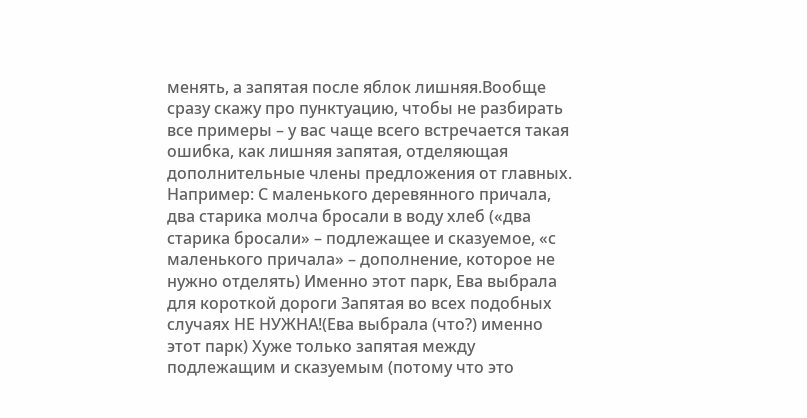менять, а запятая после яблок лишняя.Вообще сразу скажу про пунктуацию, чтобы не разбирать все примеры – у вас чаще всего встречается такая ошибка, как лишняя запятая, отделяющая дополнительные члены предложения от главных. Например: С маленького деревянного причала, два старика молча бросали в воду хлеб («два старика бросали» – подлежащее и сказуемое, «с маленького причала» – дополнение, которое не нужно отделять) Именно этот парк, Ева выбрала для короткой дороги Запятая во всех подобных случаях НЕ НУЖНА!(Ева выбрала (что?) именно этот парк) Хуже только запятая между подлежащим и сказуемым (потому что это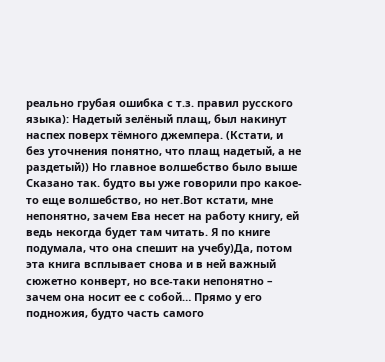реально грубая ошибка с т.з. правил русского языка): Надетый зелёный плащ, был накинут наспех поверх тёмного джемпера. (Кстати, и без уточнения понятно, что плащ надетый, а не раздетый)) Но главное волшебство было выше Сказано так. будто вы уже говорили про какое-то еще волшебство, но нет.Вот кстати, мне непонятно, зачем Ева несет на работу книгу, ей ведь некогда будет там читать. Я по книге подумала, что она спешит на учебу)Да, потом эта книга всплывает снова и в ней важный сюжетно конверт, но все-таки непонятно – зачем она носит ее с собой… Прямо у его подножия, будто часть самого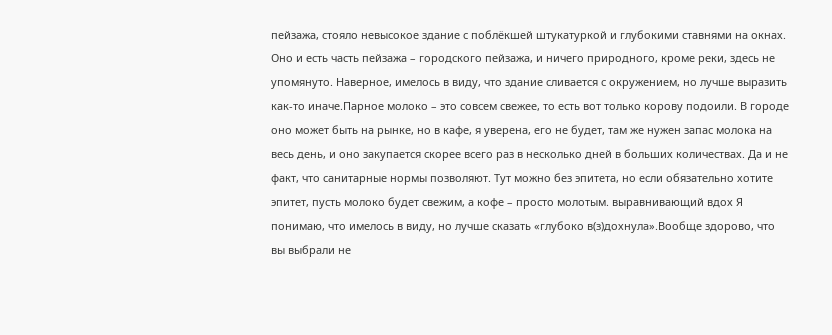пейзажа, стояло невысокое здание с поблёкшей штукатуркой и глубокими ставнями на окнах. Оно и есть часть пейзажа – городского пейзажа, и ничего природного, кроме реки, здесь не упомянуто. Наверное, имелось в виду, что здание сливается с окружением, но лучше выразить как-то иначе.Парное молоко – это совсем свежее, то есть вот только корову подоили. В городе оно может быть на рынке, но в кафе, я уверена, его не будет, там же нужен запас молока на весь день, и оно закупается скорее всего раз в несколько дней в больших количествах. Да и не факт, что санитарные нормы позволяют. Тут можно без эпитета, но если обязательно хотите эпитет, пусть молоко будет свежим, а кофе – просто молотым. выравнивающий вдох Я понимаю, что имелось в виду, но лучше сказать «глубоко в(з)дохнула».Вообще здорово, что вы выбрали не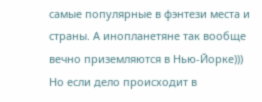самые популярные в фэнтези места и страны. А инопланетяне так вообще вечно приземляются в Нью-Йорке))) Но если дело происходит в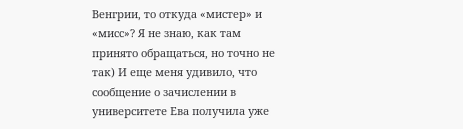Венгрии, то откуда «мистер» и «мисс»? Я не знаю, как там принято обращаться, но точно не так) И еще меня удивило, что сообщение о зачислении в университете Ева получила уже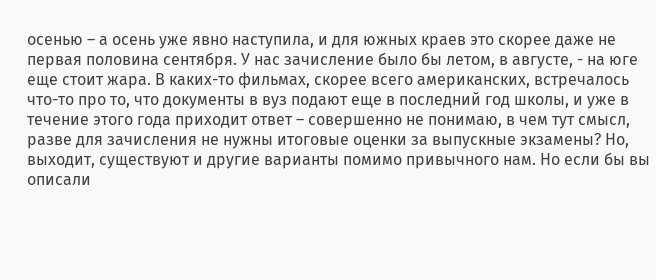осенью – а осень уже явно наступила, и для южных краев это скорее даже не первая половина сентября. У нас зачисление было бы летом, в августе, - на юге еще стоит жара. В каких-то фильмах, скорее всего американских, встречалось что-то про то, что документы в вуз подают еще в последний год школы, и уже в течение этого года приходит ответ – совершенно не понимаю, в чем тут смысл, разве для зачисления не нужны итоговые оценки за выпускные экзамены? Но, выходит, существуют и другие варианты помимо привычного нам. Но если бы вы описали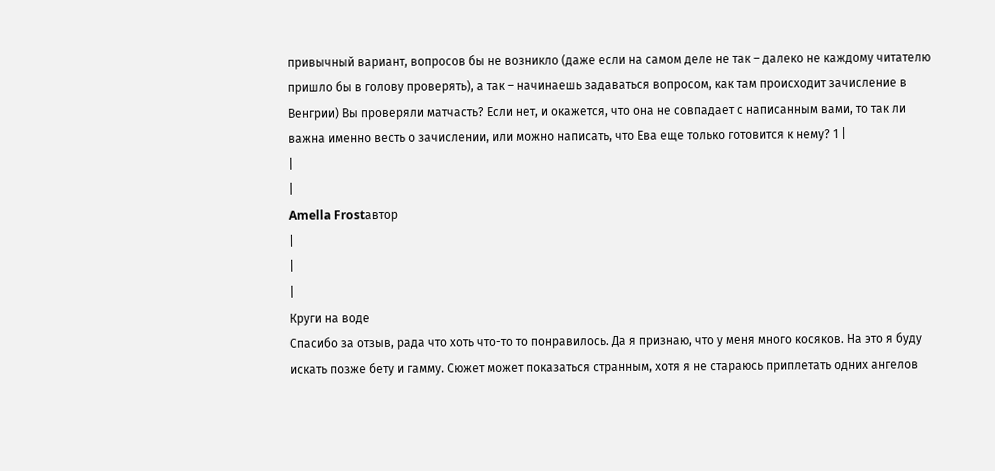привычный вариант, вопросов бы не возникло (даже если на самом деле не так – далеко не каждому читателю пришло бы в голову проверять), а так – начинаешь задаваться вопросом, как там происходит зачисление в Венгрии) Вы проверяли матчасть? Если нет, и окажется, что она не совпадает с написанным вами, то так ли важна именно весть о зачислении, или можно написать, что Ева еще только готовится к нему? 1 |
|
|
Amella Frostавтор
|
|
|
Круги на воде
Спасибо за отзыв, рада что хоть что-то то понравилось. Да я признаю, что у меня много косяков. На это я буду искать позже бету и гамму. Сюжет может показаться странным, хотя я не стараюсь приплетать одних ангелов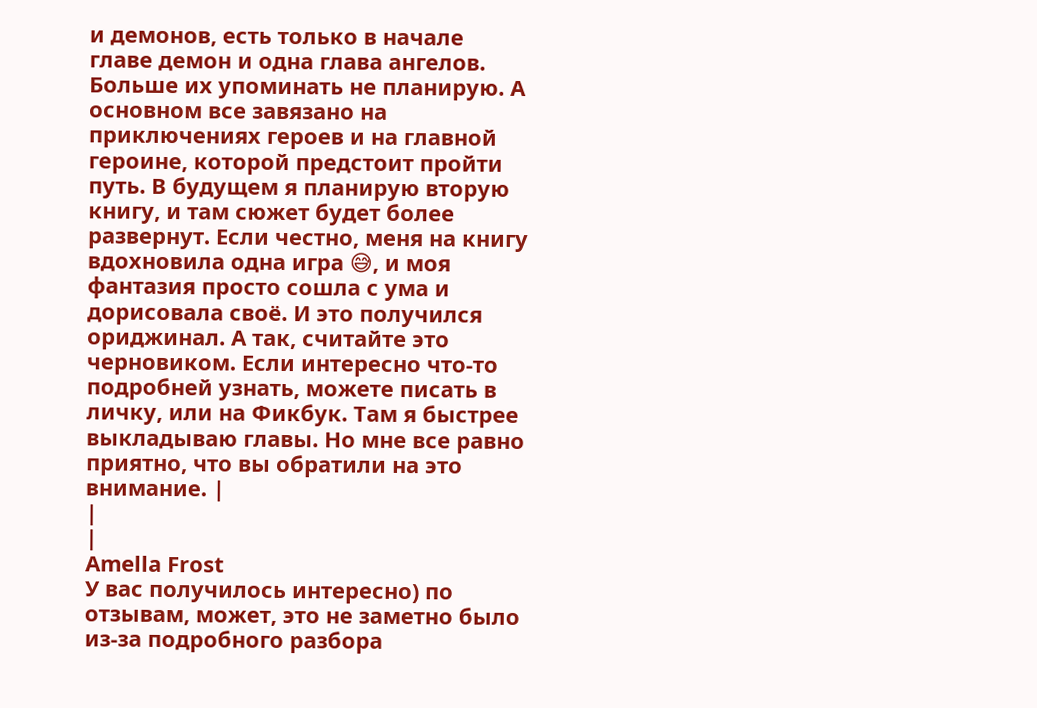и демонов, есть только в начале главе демон и одна глава ангелов. Больше их упоминать не планирую. А основном все завязано на приключениях героев и на главной героине, которой предстоит пройти путь. В будущем я планирую вторую книгу, и там сюжет будет более развернут. Если честно, меня на книгу вдохновила одна игра 😅, и моя фантазия просто сошла с ума и дорисовала своё. И это получился ориджинал. А так, считайте это черновиком. Если интересно что-то подробней узнать, можете писать в личку, или на Фикбук. Там я быстрее выкладываю главы. Но мне все равно приятно, что вы обратили на это внимание. |
|
|
Amella Frost
У вас получилось интересно) по отзывам, может, это не заметно было из-за подробного разбора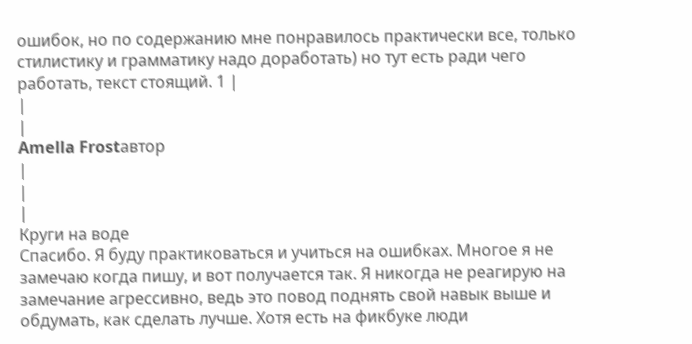ошибок, но по содержанию мне понравилось практически все, только стилистику и грамматику надо доработать) но тут есть ради чего работать, текст стоящий. 1 |
|
|
Amella Frostавтор
|
|
|
Круги на воде
Спасибо. Я буду практиковаться и учиться на ошибках. Многое я не замечаю когда пишу, и вот получается так. Я никогда не реагирую на замечание агрессивно, ведь это повод поднять свой навык выше и обдумать, как сделать лучше. Хотя есть на фикбуке люди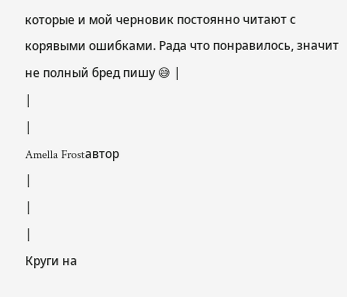которые и мой черновик постоянно читают с корявыми ошибками. Рада что понравилось, значит не полный бред пишу 😅 |
|
|
Amella Frostавтор
|
|
|
Круги на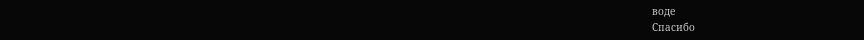воде
Спасибо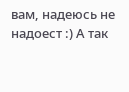вам, надеюсь не надоест :) А так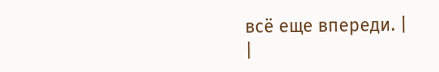всё еще впереди. |
|